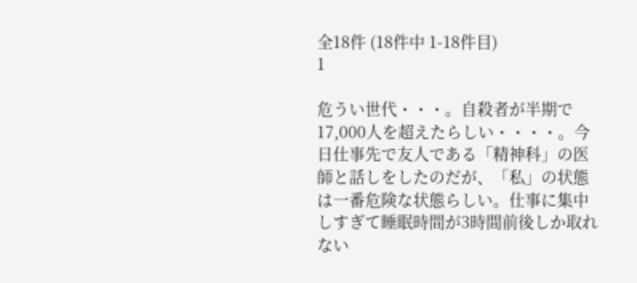全18件 (18件中 1-18件目)
1

危うい世代・・・。自殺者が半期で17,000人を超えたらしい・・・・。今日仕事先で友人である「精神科」の医師と話しをしたのだが、「私」の状態は一番危険な状態らしい。仕事に集中しすぎて睡眠時間が3時間前後しか取れない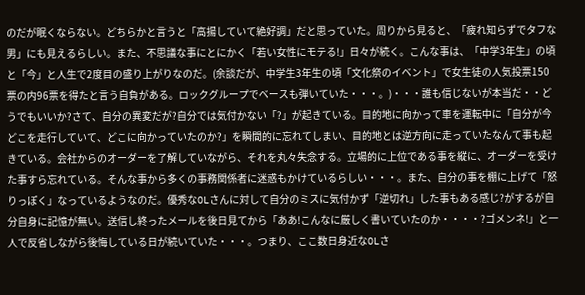のだが眠くならない。どちらかと言うと「高揚していて絶好調」だと思っていた。周りから見ると、「疲れ知らずでタフな男」にも見えるらしい。また、不思議な事にとにかく「若い女性にモテる!」日々が続く。こんな事は、「中学3年生」の頃と「今」と人生で2度目の盛り上がりなのだ。(余談だが、中学生3年生の頃「文化祭のイベント」で女生徒の人気投票150票の内96票を得たと言う自負がある。ロックグループでベースも弾いていた・・・。)・・・誰も信じないが本当だ・・どうでもいいか?さて、自分の異変だが?自分では気付かない「?」が起きている。目的地に向かって車を運転中に「自分が今どこを走行していて、どこに向かっていたのか?」を瞬間的に忘れてしまい、目的地とは逆方向に走っていたなんて事も起きている。会社からのオーダーを了解していながら、それを丸々失念する。立場的に上位である事を縦に、オーダーを受けた事すら忘れている。そんな事から多くの事務関係者に迷惑もかけているらしい・・・。また、自分の事を棚に上げて「怒りっぽく」なっているようなのだ。優秀なOLさんに対して自分のミスに気付かず「逆切れ」した事もある感じ?がするが自分自身に記憶が無い。送信し終ったメールを後日見てから「ああ!こんなに厳しく書いていたのか・・・・?ゴメンネ!」と一人で反省しながら後悔している日が続いていた・・・。つまり、ここ数日身近なOLさ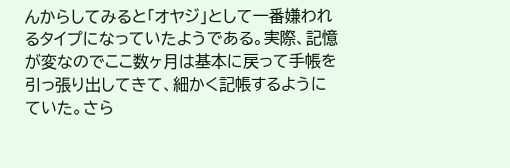んからしてみると「オヤジ」として一番嫌われるタイプになっていたようである。実際、記憶が変なのでここ数ヶ月は基本に戻って手帳を引っ張り出してきて、細かく記帳するようにていた。さら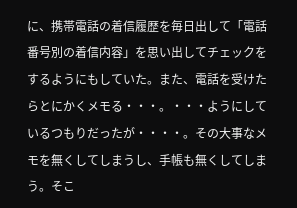に、携帯電話の着信履歴を毎日出して「電話番号別の着信内容」を思い出してチェックをするようにもしていた。また、電話を受けたらとにかくメモる・・・。・・・ようにしているつもりだったが・・・・。その大事なメモを無くしてしまうし、手帳も無くしてしまう。そこ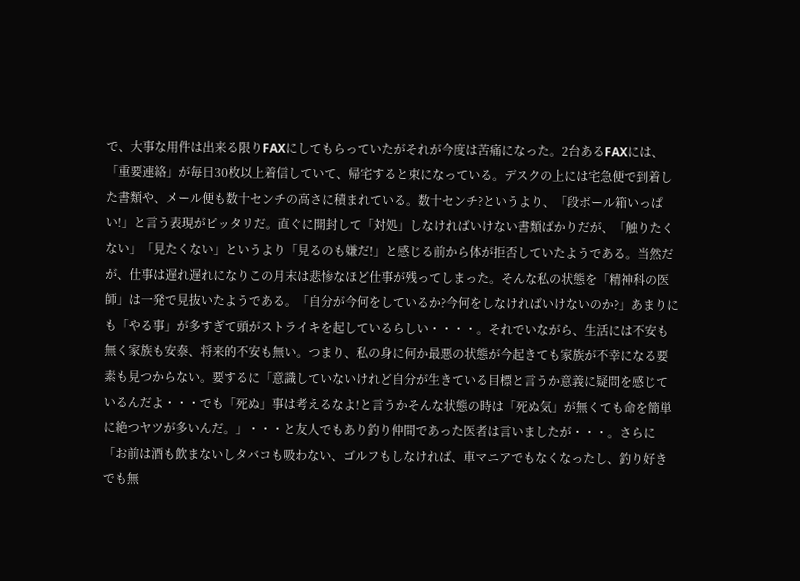で、大事な用件は出来る限りFAXにしてもらっていたがそれが今度は苦痛になった。2台あるFAXには、「重要連絡」が毎日30枚以上着信していて、帰宅すると束になっている。デスクの上には宅急便で到着した書類や、メール便も数十センチの高さに積まれている。数十センチ?というより、「段ボール箱いっぱい!」と言う表現がピッタリだ。直ぐに開封して「対処」しなければいけない書類ばかりだが、「触りたくない」「見たくない」というより「見るのも嫌だ!」と感じる前から体が拒否していたようである。当然だが、仕事は遅れ遅れになりこの月末は悲惨なほど仕事が残ってしまった。そんな私の状態を「精神科の医師」は一発で見抜いたようである。「自分が今何をしているか?今何をしなければいけないのか?」あまりにも「やる事」が多すぎて頭がストライキを起しているらしい・・・・。それでいながら、生活には不安も無く家族も安泰、将来的不安も無い。つまり、私の身に何か最悪の状態が今起きても家族が不幸になる要素も見つからない。要するに「意識していないけれど自分が生きている目標と言うか意義に疑問を感じているんだよ・・・でも「死ぬ」事は考えるなよ!と言うかそんな状態の時は「死ぬ気」が無くても命を簡単に絶つヤツが多いんだ。」・・・と友人でもあり釣り仲間であった医者は言いましたが・・・。さらに「お前は酒も飲まないしタバコも吸わない、ゴルフもしなければ、車マニアでもなくなったし、釣り好きでも無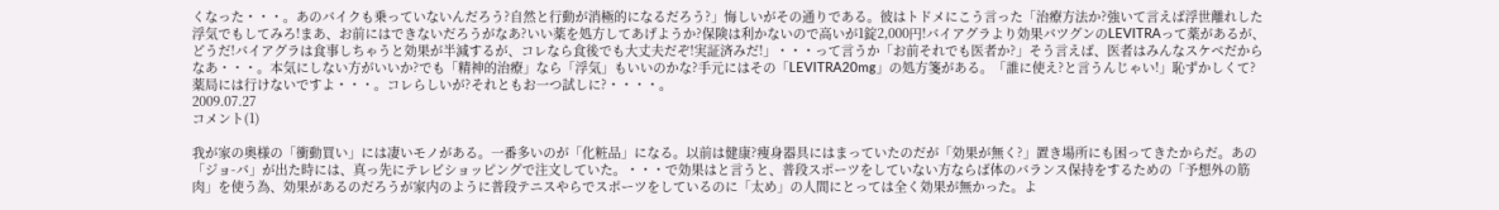くなった・・・。あのバイクも乗っていないんだろう?自然と行動が消極的になるだろう?」悔しいがその通りである。彼はトドメにこう言った「治療方法か?強いて言えば浮世離れした浮気でもしてみろ!まあ、お前にはできないだろうがなあ?いい薬を処方してあげようか?保険は利かないので高いが1錠2,000円!バイアグラより効果バツグンのLEVITRAって薬があるが、どうだ!バイアグラは食事しちゃうと効果が半減するが、コレなら食後でも大丈夫だぞ!実証済みだ!」・・・って言うか「お前それでも医者か?」そう言えば、医者はみんなスケベだからなあ・・・。本気にしない方がいいか?でも「精神的治療」なら「浮気」もいいのかな?手元にはその「LEVITRA20mg」の処方箋がある。「誰に使え?と言うんじゃい!」恥ずかしくて?薬局には行けないですよ・・・。コレらしいが?それともお一つ試しに?・・・・。
2009.07.27
コメント(1)

我が家の奥様の「衝動買い」には凄いモノがある。一番多いのが「化粧品」になる。以前は健康?痩身器具にはまっていたのだが「効果が無く?」置き場所にも困ってきたからだ。あの「ジョ-バ」が出た時には、真っ先にテレビショッピングで注文していた。・・・で効果はと言うと、普段スポーツをしていない方ならば体のバランス保持をするための「予想外の筋肉」を使う為、効果があるのだろうが家内のように普段テニスやらでスポーツをしているのに「太め」の人間にとっては全く効果が無かった。よ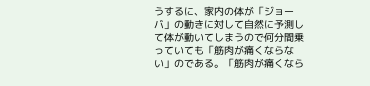うするに、家内の体が「ジョーバ」の動きに対して自然に予測して体が動いてしまうので何分間乗っていても「筋肉が痛くならない」のである。「筋肉が痛くなら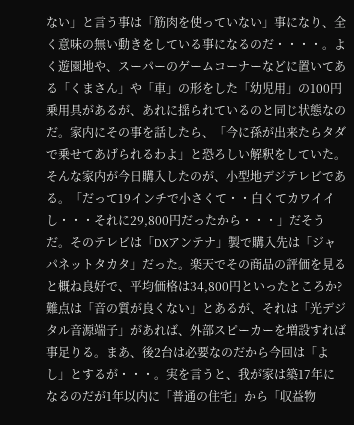ない」と言う事は「筋肉を使っていない」事になり、全く意味の無い動きをしている事になるのだ・・・・。よく遊園地や、スーパーのゲームコーナーなどに置いてある「くまさん」や「車」の形をした「幼児用」の100円乗用具があるが、あれに揺られているのと同じ状態なのだ。家内にその事を話したら、「今に孫が出来たらタダで乗せてあげられるわよ」と恐ろしい解釈をしていた。そんな家内が今日購入したのが、小型地デジテレビである。「だって19インチで小さくて・・白くてカワイイし・・・それに29,800円だったから・・・」だそうだ。そのテレビは「DXアンテナ」製で購入先は「ジャパネットタカタ」だった。楽天でその商品の評価を見ると概ね良好で、平均価格は34,800円といったところか?難点は「音の質が良くない」とあるが、それは「光デジタル音源端子」があれば、外部スピーカーを増設すれば事足りる。まあ、後2台は必要なのだから今回は「よし」とするが・・・。実を言うと、我が家は築17年になるのだが1年以内に「普通の住宅」から「収益物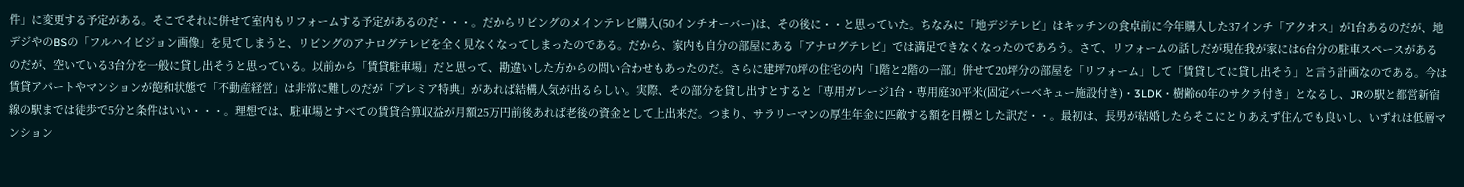件」に変更する予定がある。そこでそれに併せて室内もリフォームする予定があるのだ・・・。だからリビングのメインテレビ購入(50インチオーバー)は、その後に・・と思っていた。ちなみに「地デジテレビ」はキッチンの食卓前に今年購入した37インチ「アクオス」が1台あるのだが、地デジやのBSの「フルハイビジョン画像」を見てしまうと、リビングのアナログテレビを全く見なくなってしまったのである。だから、家内も自分の部屋にある「アナログテレビ」では満足できなくなったのであろう。さて、リフォームの話しだが現在我が家には6台分の駐車スペースがあるのだが、空いている3台分を一般に貸し出そうと思っている。以前から「賃貸駐車場」だと思って、勘違いした方からの問い合わせもあったのだ。さらに建坪70坪の住宅の内「1階と2階の一部」併せて20坪分の部屋を「リフォーム」して「賃貸してに貸し出そう」と言う計画なのである。今は賃貸アパートやマンションが飽和状態で「不動産経営」は非常に難しのだが「プレミア特典」があれば結構人気が出るらしい。実際、その部分を貸し出すとすると「専用ガレージ1台・専用庭30平米(固定バーベキュー施設付き)・3LDK・樹齢60年のサクラ付き」となるし、JRの駅と都営新宿線の駅までは徒歩で5分と条件はいい・・・。理想では、駐車場とすべての賃貸合算収益が月額25万円前後あれば老後の資金として上出来だ。つまり、サラリーマンの厚生年金に匹敵する額を目標とした訳だ・・。最初は、長男が結婚したらそこにとりあえず住んでも良いし、いずれは低層マンション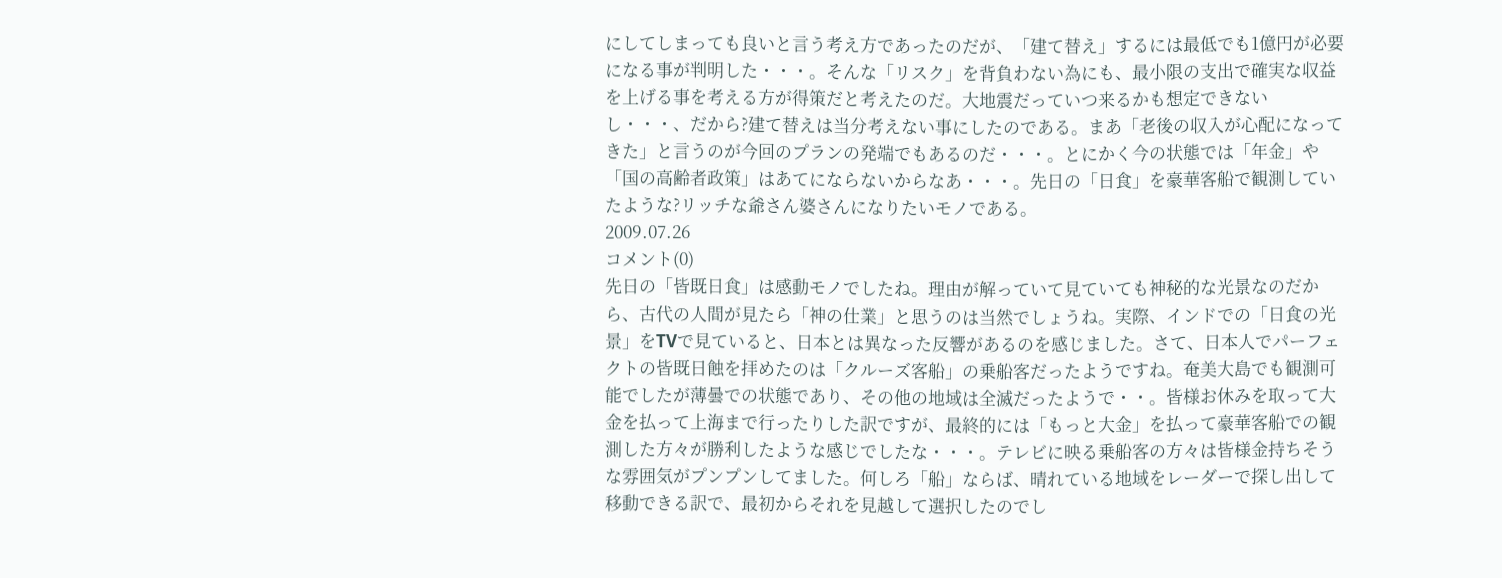にしてしまっても良いと言う考え方であったのだが、「建て替え」するには最低でも1億円が必要になる事が判明した・・・。そんな「リスク」を背負わない為にも、最小限の支出で確実な収益を上げる事を考える方が得策だと考えたのだ。大地震だっていつ来るかも想定できないし・・・、だから?建て替えは当分考えない事にしたのである。まあ「老後の収入が心配になってきた」と言うのが今回のプランの発端でもあるのだ・・・。とにかく今の状態では「年金」や「国の高齢者政策」はあてにならないからなあ・・・。先日の「日食」を豪華客船で観測していたような?リッチな爺さん婆さんになりたいモノである。
2009.07.26
コメント(0)
先日の「皆既日食」は感動モノでしたね。理由が解っていて見ていても神秘的な光景なのだから、古代の人間が見たら「神の仕業」と思うのは当然でしょうね。実際、インドでの「日食の光景」をTVで見ていると、日本とは異なった反響があるのを感じました。さて、日本人でパーフェクトの皆既日蝕を拝めたのは「クルーズ客船」の乗船客だったようですね。奄美大島でも観測可能でしたが薄曇での状態であり、その他の地域は全滅だったようで・・。皆様お休みを取って大金を払って上海まで行ったりした訳ですが、最終的には「もっと大金」を払って豪華客船での観測した方々が勝利したような感じでしたな・・・。テレビに映る乗船客の方々は皆様金持ちそうな雰囲気がプンプンしてました。何しろ「船」ならば、晴れている地域をレーダーで探し出して移動できる訳で、最初からそれを見越して選択したのでし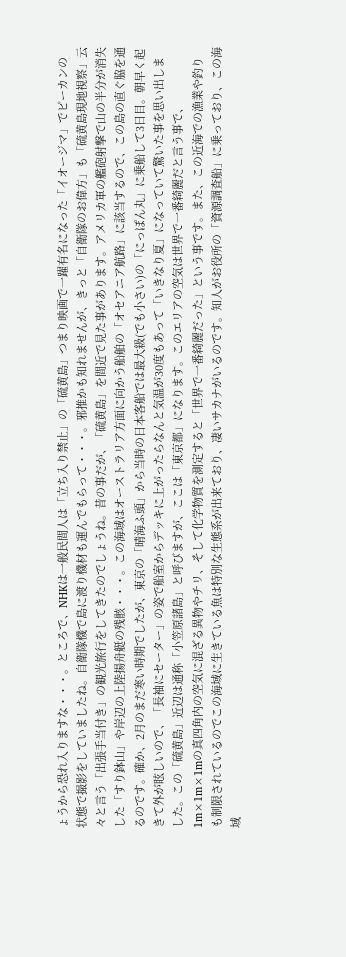ょうから恐れ入りますな・・・。ところで、NHKは一般民間人は「立ち入り禁止」の「硫黄島」つまり映画で一躍有名になった「イオージマ」でピーカンの状態で撮影をしていましたね。自衛隊機で島に渡り機材も運んでもらって・・・。邪推かも知れませんが、きっと「自衛隊のお偉方」も「硫黄島現地視察」云々と言う「出張手当付き」の観光旅行をしてきたのでしょうね。昔の事だが、「硫黄島」を間近で見た事があります。アメリカ軍の艦砲射撃で山の半分が消失した「すり鉢山」や岸辺の上陸揚舟艇の残骸・・・。この海域はオーストラリア方面に向かう船舶の「オセアニア航路」に該当するので、この島の直ぐ脇を通るのです。確か、2月のまだ寒い時期でしたが、東京の「晴海ふ頭」から当時の日本客船では最大級(でも小さい)の「にっぽん丸」に乗船して3日目。朝早く起きて外が眩しいので、「長袖にセーター」の姿で船室からデッキに上がったらなんと気温が30度もあって「いきなり夏」になっていて驚いた事を思い出しました。この「硫黄島」近辺は通称「小笠原諸島」と呼びますが、ここは「東京都」になります。このエリアの空気は世界で一番綺麗だと言う事で、1m×1m×1mの真四角内の空気に混ざる異物やチリ、そして化学物質を測定すると「世界で一番綺麗だった」という事です。また、この近海での漁業や釣りも制限されているのでこの海域に生きている魚は特別な生態系が出来ており、凄いサカナがいるのです。知人がお役所の「資源調査船」に乗っており、この海域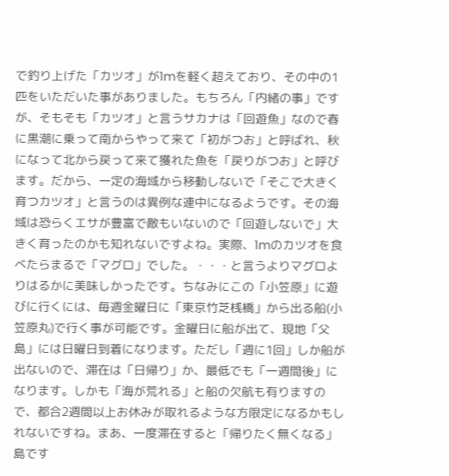で釣り上げた「カツオ」が1mを軽く超えており、その中の1匹をいただいた事がありました。もちろん「内緒の事」ですが、そもそも「カツオ」と言うサカナは「回遊魚」なので春に黒潮に乗って南からやって来て「初がつお」と呼ばれ、秋になって北から戻って来て獲れた魚を「戻りがつお」と呼びます。だから、一定の海域から移動しないで「そこで大きく育つカツオ」と言うのは異例な連中になるようです。その海域は恐らくエサが豊富で敵もいないので「回遊しないで」大きく育ったのかも知れないですよね。実際、1mのカツオを食べたらまるで「マグロ」でした。・・・と言うよりマグロよりはるかに美味しかったです。ちなみにこの「小笠原」に遊びに行くには、毎週金曜日に「東京竹芝桟橋」から出る船(小笠原丸)で行く事が可能です。金曜日に船が出て、現地「父島」には日曜日到着になります。ただし「週に1回」しか船が出ないので、滞在は「日帰り」か、最低でも「一週間後」になります。しかも「海が荒れる」と船の欠航も有りますので、都合2週間以上お休みが取れるような方限定になるかもしれないですね。まあ、一度滞在すると「帰りたく無くなる」島です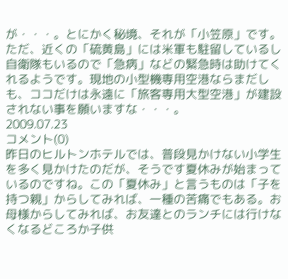が・・・。とにかく秘境、それが「小笠原」です。ただ、近くの「硫黄島」には米軍も駐留しているし自衛隊もいるので「急病」などの緊急時は助けてくれるようです。現地の小型機専用空港ならまだしも、ココだけは永遠に「旅客専用大型空港」が建設されない事を願いますな・・・。
2009.07.23
コメント(0)
昨日のヒルトンホテルでは、普段見かけない小学生を多く見かけたのだが、そうです夏休みが始まっているのですね。この「夏休み」と言うものは「子を持つ親」からしてみれば、一種の苦痛でもある。お母様からしてみれば、お友達とのランチには行けなくなるどころか子供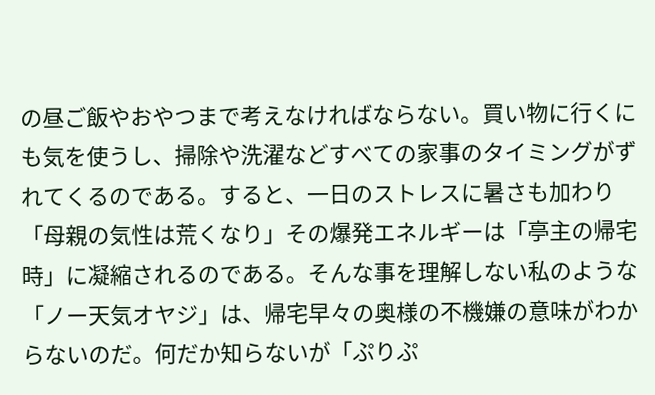の昼ご飯やおやつまで考えなければならない。買い物に行くにも気を使うし、掃除や洗濯などすべての家事のタイミングがずれてくるのである。すると、一日のストレスに暑さも加わり「母親の気性は荒くなり」その爆発エネルギーは「亭主の帰宅時」に凝縮されるのである。そんな事を理解しない私のような「ノー天気オヤジ」は、帰宅早々の奥様の不機嫌の意味がわからないのだ。何だか知らないが「ぷりぷ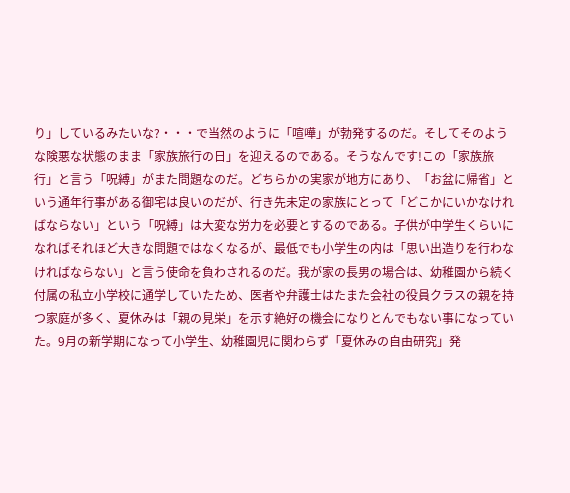り」しているみたいな?・・・で当然のように「喧嘩」が勃発するのだ。そしてそのような険悪な状態のまま「家族旅行の日」を迎えるのである。そうなんです!この「家族旅行」と言う「呪縛」がまた問題なのだ。どちらかの実家が地方にあり、「お盆に帰省」という通年行事がある御宅は良いのだが、行き先未定の家族にとって「どこかにいかなければならない」という「呪縛」は大変な労力を必要とするのである。子供が中学生くらいになればそれほど大きな問題ではなくなるが、最低でも小学生の内は「思い出造りを行わなければならない」と言う使命を負わされるのだ。我が家の長男の場合は、幼稚園から続く付属の私立小学校に通学していたため、医者や弁護士はたまた会社の役員クラスの親を持つ家庭が多く、夏休みは「親の見栄」を示す絶好の機会になりとんでもない事になっていた。9月の新学期になって小学生、幼稚園児に関わらず「夏休みの自由研究」発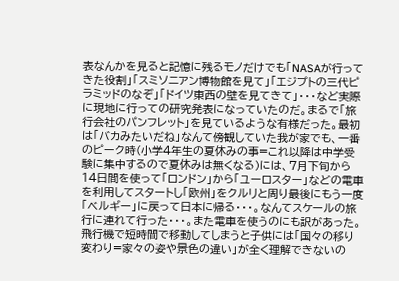表なんかを見ると記憶に残るモノだけでも「NASAが行ってきた役割」「スミソニアン博物館を見て」「エジプトの三代ピラミッドのなぞ」「ドイツ東西の壁を見てきて」・・・など実際に現地に行っての研究発表になっていたのだ。まるで「旅行会社のパンフレット」を見ているような有様だった。最初は「バカみたいだね」なんて傍観していた我が家でも、一番のピーク時(小学4年生の夏休みの事=これ以降は中学受験に集中するので夏休みは無くなる)には、7月下旬から14日間を使って「ロンドン」から「ユーロスター」などの電車を利用してスタートし「欧州」をクルリと周り最後にもう一度「ベルギー」に戻って日本に帰る・・・。なんてスケールの旅行に連れて行った・・・。また電車を使うのにも訳があった。飛行機で短時間で移動してしまうと子供には「国々の移り変わり=家々の姿や景色の違い」が全く理解できないの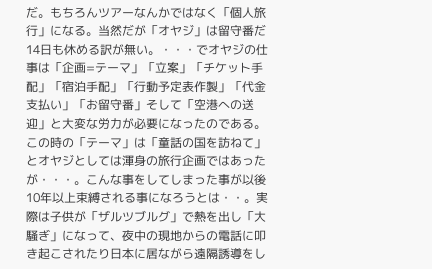だ。もちろんツアーなんかではなく「個人旅行」になる。当然だが「オヤジ」は留守番だ14日も休める訳が無い。・・・でオヤジの仕事は「企画=テーマ」「立案」「チケット手配」「宿泊手配」「行動予定表作製」「代金支払い」「お留守番」そして「空港への送迎」と大変な労力が必要になったのである。この時の「テーマ」は「童話の国を訪ねて」とオヤジとしては渾身の旅行企画ではあったが・・・。こんな事をしてしまった事が以後10年以上束縛される事になろうとは・・。実際は子供が「ザルツブルグ」で熱を出し「大騒ぎ」になって、夜中の現地からの電話に叩き起こされたり日本に居ながら遠隔誘導をし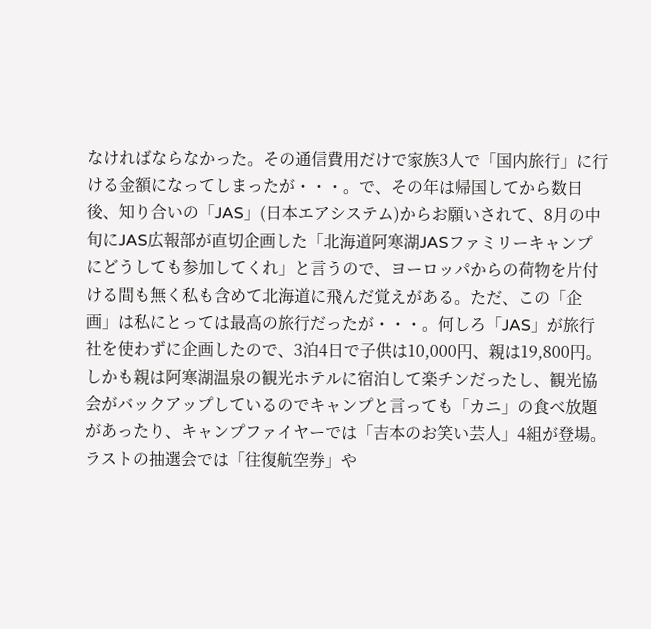なければならなかった。その通信費用だけで家族3人で「国内旅行」に行ける金額になってしまったが・・・。で、その年は帰国してから数日後、知り合いの「JAS」(日本エアシステム)からお願いされて、8月の中旬にJAS広報部が直切企画した「北海道阿寒湖JASファミリーキャンプにどうしても参加してくれ」と言うので、ヨーロッパからの荷物を片付ける間も無く私も含めて北海道に飛んだ覚えがある。ただ、この「企画」は私にとっては最高の旅行だったが・・・。何しろ「JAS」が旅行社を使わずに企画したので、3泊4日で子供は10,000円、親は19,800円。しかも親は阿寒湖温泉の観光ホテルに宿泊して楽チンだったし、観光協会がバックアップしているのでキャンプと言っても「カニ」の食べ放題があったり、キャンプファイヤーでは「吉本のお笑い芸人」4組が登場。ラストの抽選会では「往復航空券」や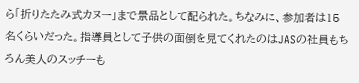ら「折りたたみ式カヌー」まで景品として配られた。ちなみに、参加者は15名くらいだった。指導員として子供の面倒を見てくれたのはJASの社員もちろん美人のスッチーも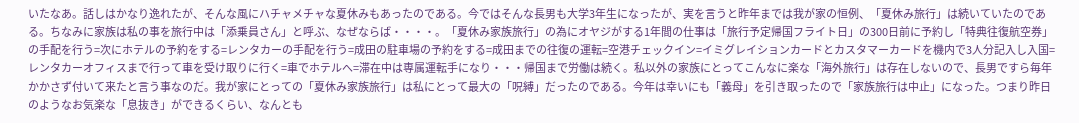いたなあ。話しはかなり逸れたが、そんな風にハチャメチャな夏休みもあったのである。今ではそんな長男も大学3年生になったが、実を言うと昨年までは我が家の恒例、「夏休み旅行」は続いていたのである。ちなみに家族は私の事を旅行中は「添乗員さん」と呼ぶ、なぜならば・・・・。「夏休み家族旅行」の為にオヤジがする1年間の仕事は「旅行予定帰国フライト日」の300日前に予約し「特典往復航空券」の手配を行う=次にホテルの予約をする=レンタカーの手配を行う=成田の駐車場の予約をする=成田までの往復の運転=空港チェックイン=イミグレイションカードとカスタマーカードを機内で3人分記入し入国=レンタカーオフィスまで行って車を受け取りに行く=車でホテルへ=滞在中は専属運転手になり・・・帰国まで労働は続く。私以外の家族にとってこんなに楽な「海外旅行」は存在しないので、長男ですら毎年かかさず付いて来たと言う事なのだ。我が家にとっての「夏休み家族旅行」は私にとって最大の「呪縛」だったのである。今年は幸いにも「義母」を引き取ったので「家族旅行は中止」になった。つまり昨日のようなお気楽な「息抜き」ができるくらい、なんとも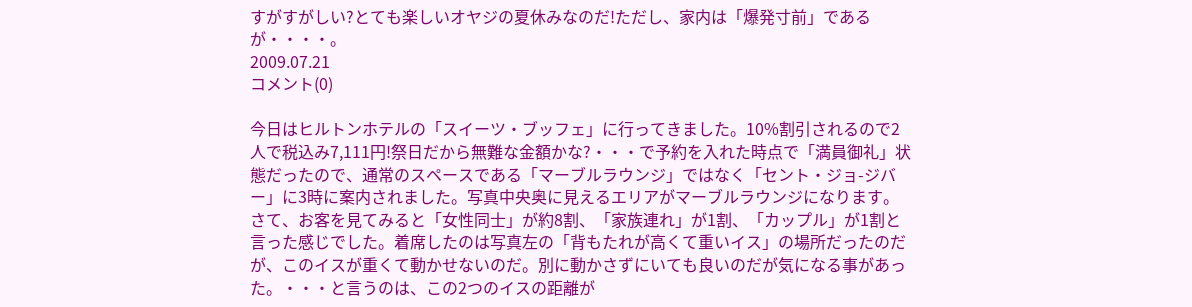すがすがしい?とても楽しいオヤジの夏休みなのだ!ただし、家内は「爆発寸前」であるが・・・・。
2009.07.21
コメント(0)

今日はヒルトンホテルの「スイーツ・ブッフェ」に行ってきました。10%割引されるので2人で税込み7,111円!祭日だから無難な金額かな?・・・で予約を入れた時点で「満員御礼」状態だったので、通常のスペースである「マーブルラウンジ」ではなく「セント・ジョ-ジバー」に3時に案内されました。写真中央奥に見えるエリアがマーブルラウンジになります。さて、お客を見てみると「女性同士」が約8割、「家族連れ」が1割、「カップル」が1割と言った感じでした。着席したのは写真左の「背もたれが高くて重いイス」の場所だったのだが、このイスが重くて動かせないのだ。別に動かさずにいても良いのだが気になる事があった。・・・と言うのは、この2つのイスの距離が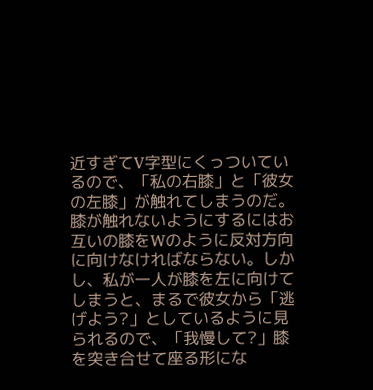近すぎてV字型にくっついているので、「私の右膝」と「彼女の左膝」が触れてしまうのだ。膝が触れないようにするにはお互いの膝をWのように反対方向に向けなければならない。しかし、私が一人が膝を左に向けてしまうと、まるで彼女から「逃げよう?」としているように見られるので、「我慢して?」膝を突き合せて座る形にな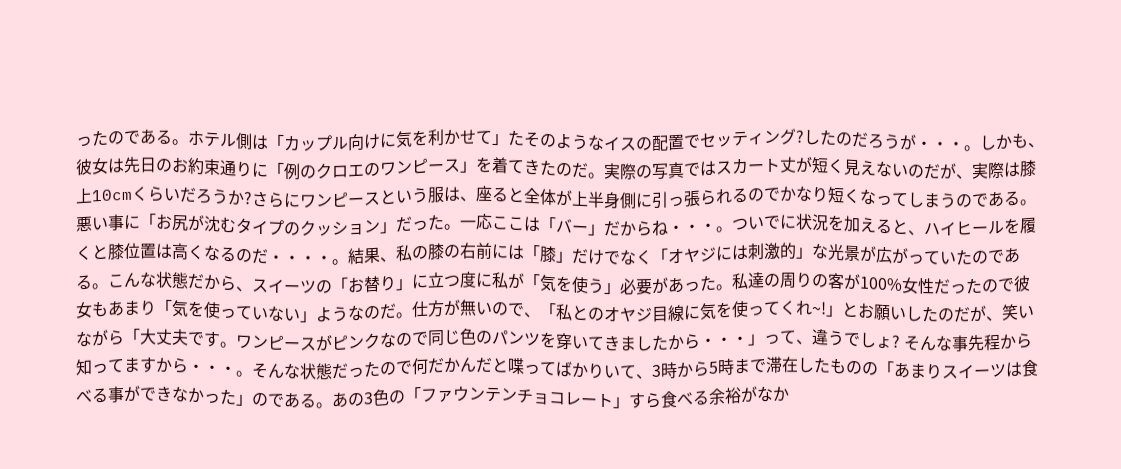ったのである。ホテル側は「カップル向けに気を利かせて」たそのようなイスの配置でセッティング?したのだろうが・・・。しかも、彼女は先日のお約束通りに「例のクロエのワンピース」を着てきたのだ。実際の写真ではスカート丈が短く見えないのだが、実際は膝上10cmくらいだろうか?さらにワンピースという服は、座ると全体が上半身側に引っ張られるのでかなり短くなってしまうのである。悪い事に「お尻が沈むタイプのクッション」だった。一応ここは「バー」だからね・・・。ついでに状況を加えると、ハイヒールを履くと膝位置は高くなるのだ・・・・。結果、私の膝の右前には「膝」だけでなく「オヤジには刺激的」な光景が広がっていたのである。こんな状態だから、スイーツの「お替り」に立つ度に私が「気を使う」必要があった。私達の周りの客が100%女性だったので彼女もあまり「気を使っていない」ようなのだ。仕方が無いので、「私とのオヤジ目線に気を使ってくれ~!」とお願いしたのだが、笑いながら「大丈夫です。ワンピースがピンクなので同じ色のパンツを穿いてきましたから・・・」って、違うでしょ? そんな事先程から知ってますから・・・。そんな状態だったので何だかんだと喋ってばかりいて、3時から5時まで滞在したものの「あまりスイーツは食べる事ができなかった」のである。あの3色の「ファウンテンチョコレート」すら食べる余裕がなか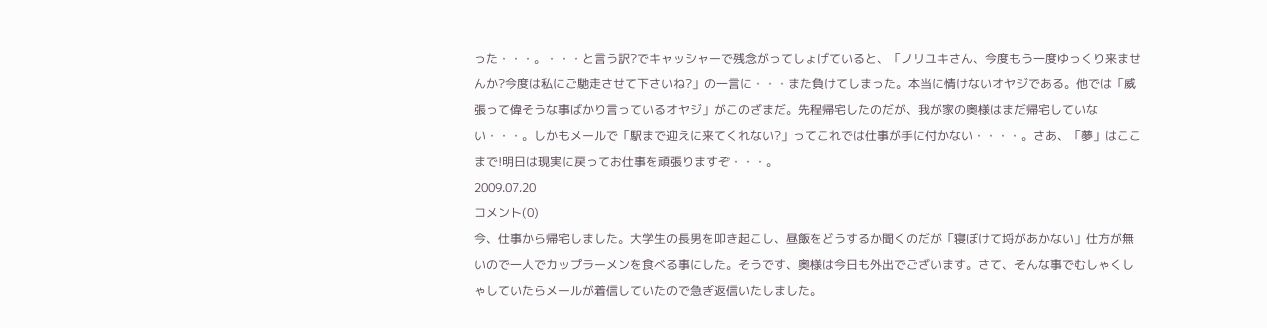った・・・。・・・と言う訳?でキャッシャーで残念がってしょげていると、「ノリユキさん、今度もう一度ゆっくり来ませんか?今度は私にご馳走させて下さいね?」の一言に・・・また負けてしまった。本当に情けないオヤジである。他では「威張って偉そうな事ばかり言っているオヤジ」がこのざまだ。先程帰宅したのだが、我が家の奥様はまだ帰宅していない・・・。しかもメールで「駅まで迎えに来てくれない?」ってこれでは仕事が手に付かない・・・・。さあ、「夢」はここまで!明日は現実に戻ってお仕事を頑張りますぞ・・・。
2009.07.20
コメント(0)
今、仕事から帰宅しました。大学生の長男を叩き起こし、昼飯をどうするか聞くのだが「寝ぼけて埒があかない」仕方が無いので一人でカップラーメンを食べる事にした。そうです、奥様は今日も外出でございます。さて、そんな事でむしゃくしゃしていたらメールが着信していたので急ぎ返信いたしました。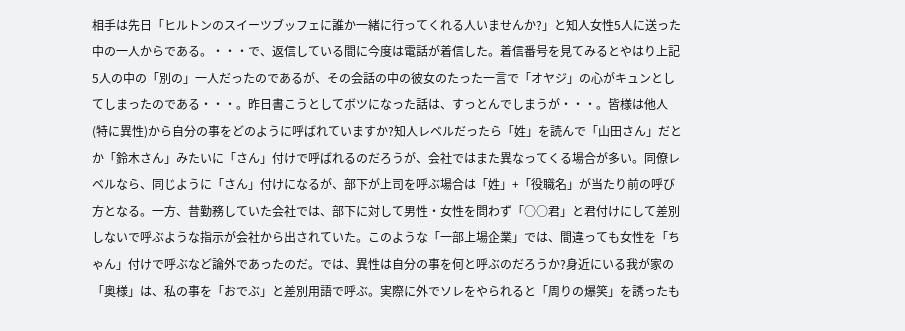相手は先日「ヒルトンのスイーツブッフェに誰か一緒に行ってくれる人いませんか?」と知人女性5人に送った中の一人からである。・・・で、返信している間に今度は電話が着信した。着信番号を見てみるとやはり上記5人の中の「別の」一人だったのであるが、その会話の中の彼女のたった一言で「オヤジ」の心がキュンとしてしまったのである・・・。昨日書こうとしてボツになった話は、すっとんでしまうが・・・。皆様は他人(特に異性)から自分の事をどのように呼ばれていますか?知人レベルだったら「姓」を読んで「山田さん」だとか「鈴木さん」みたいに「さん」付けで呼ばれるのだろうが、会社ではまた異なってくる場合が多い。同僚レベルなら、同じように「さん」付けになるが、部下が上司を呼ぶ場合は「姓」+「役職名」が当たり前の呼び方となる。一方、昔勤務していた会社では、部下に対して男性・女性を問わず「○○君」と君付けにして差別しないで呼ぶような指示が会社から出されていた。このような「一部上場企業」では、間違っても女性を「ちゃん」付けで呼ぶなど論外であったのだ。では、異性は自分の事を何と呼ぶのだろうか?身近にいる我が家の「奥様」は、私の事を「おでぶ」と差別用語で呼ぶ。実際に外でソレをやられると「周りの爆笑」を誘ったも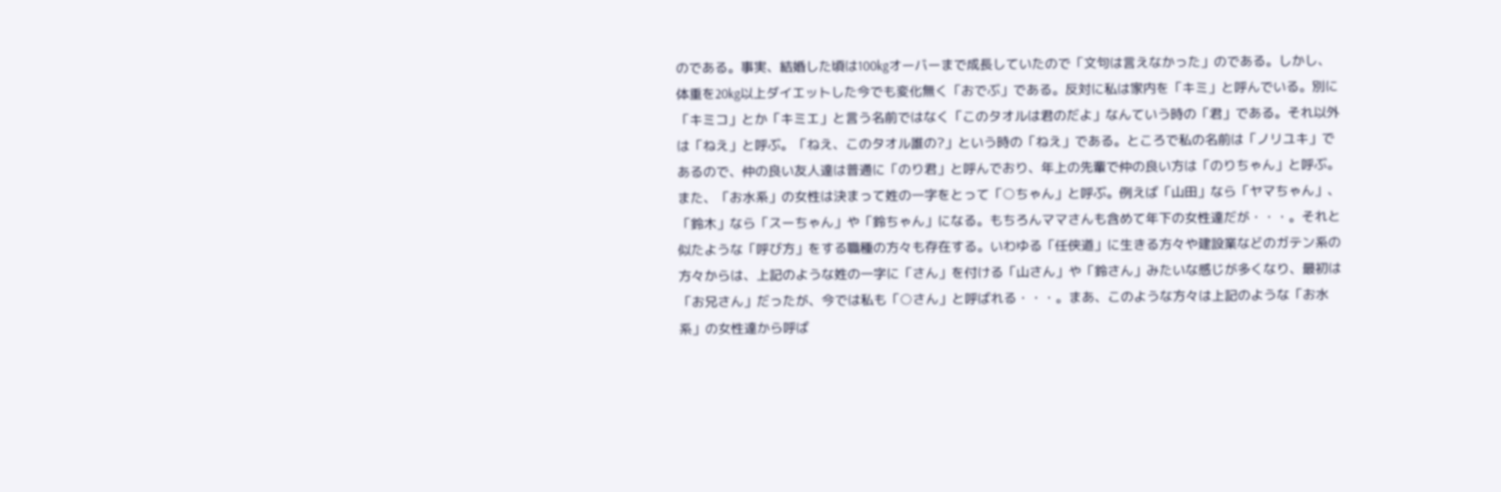のである。事実、結婚した頃は100kgオーバーまで成長していたので「文句は言えなかった」のである。しかし、体重を20kg以上ダイエットした今でも変化無く「おでぶ」である。反対に私は家内を「キミ」と呼んでいる。別に「キミコ」とか「キミエ」と言う名前ではなく「このタオルは君のだよ」なんていう時の「君」である。それ以外は「ねえ」と呼ぶ。「ねえ、このタオル誰の?」という時の「ねえ」である。ところで私の名前は「ノリユキ」であるので、仲の良い友人達は普通に「のり君」と呼んでおり、年上の先輩で仲の良い方は「のりちゃん」と呼ぶ。また、「お水系」の女性は決まって姓の一字をとって「○ちゃん」と呼ぶ。例えば「山田」なら「ヤマちゃん」、「鈴木」なら「スーちゃん」や「鈴ちゃん」になる。もちろんママさんも含めて年下の女性達だが・・・。それと似たような「呼び方」をする職種の方々も存在する。いわゆる「任侠道」に生きる方々や建設業などのガテン系の方々からは、上記のような姓の一字に「さん」を付ける「山さん」や「鈴さん」みたいな感じが多くなり、最初は「お兄さん」だったが、今では私も「○さん」と呼ばれる・・・。まあ、このような方々は上記のような「お水系」の女性達から呼ば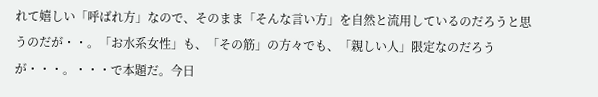れて嬉しい「呼ばれ方」なので、そのまま「そんな言い方」を自然と流用しているのだろうと思うのだが・・。「お水系女性」も、「その筋」の方々でも、「親しい人」限定なのだろうが・・・。・・・で本題だ。今日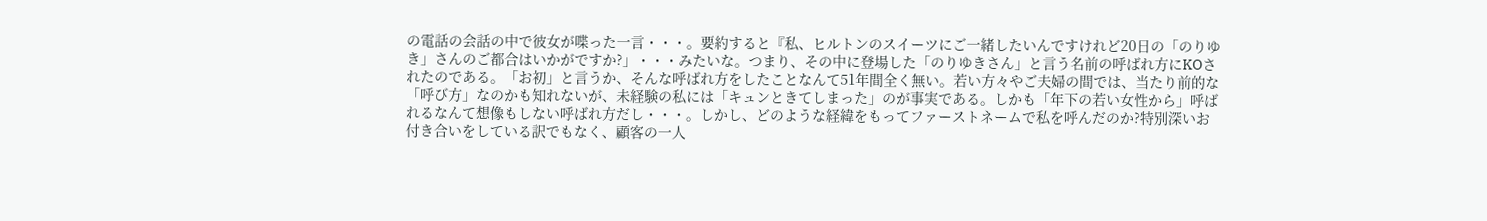の電話の会話の中で彼女が喋った一言・・・。要約すると『私、ヒルトンのスイーツにご一緒したいんですけれど20日の「のりゆき」さんのご都合はいかがですか?」・・・みたいな。つまり、その中に登場した「のりゆきさん」と言う名前の呼ばれ方にKOされたのである。「お初」と言うか、そんな呼ばれ方をしたことなんて51年間全く無い。若い方々やご夫婦の間では、当たり前的な「呼び方」なのかも知れないが、未経験の私には「キュンときてしまった」のが事実である。しかも「年下の若い女性から」呼ばれるなんて想像もしない呼ばれ方だし・・・。しかし、どのような経緯をもってファーストネームで私を呼んだのか?特別深いお付き合いをしている訳でもなく、顧客の一人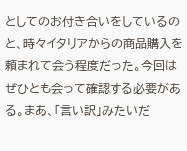としてのお付き合いをしているのと、時々イタリアからの商品購入を頼まれて会う程度だった。今回はぜひとも会って確認する必要がある。まあ、「言い訳」みたいだ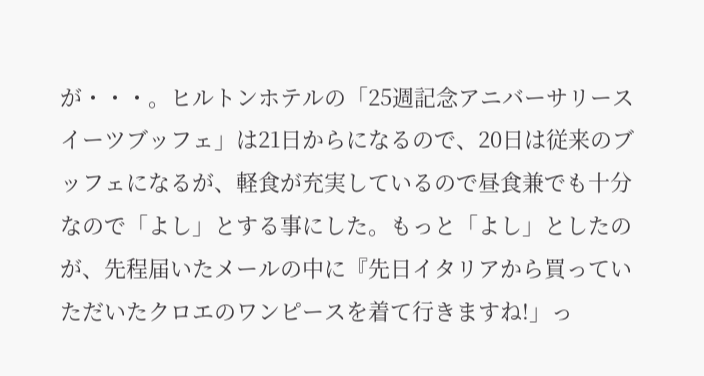が・・・。ヒルトンホテルの「25週記念アニバーサリースイーツブッフェ」は21日からになるので、20日は従来のブッフェになるが、軽食が充実しているので昼食兼でも十分なので「よし」とする事にした。もっと「よし」としたのが、先程届いたメールの中に『先日イタリアから買っていただいたクロエのワンピースを着て行きますね!」っ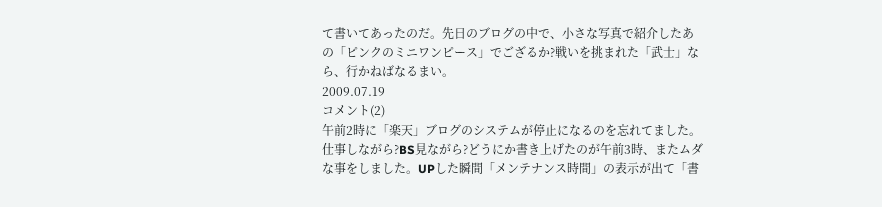て書いてあったのだ。先日のブログの中で、小さな写真で紹介したあの「ピンクのミニワンピース」でござるか?戦いを挑まれた「武士」なら、行かねばなるまい。
2009.07.19
コメント(2)
午前2時に「楽天」ブログのシステムが停止になるのを忘れてました。仕事しながら?BS見ながら?どうにか書き上げたのが午前3時、またムダな事をしました。UPした瞬間「メンテナンス時間」の表示が出て「書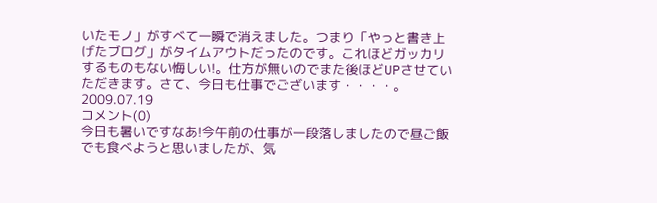いたモノ」がすべて一瞬で消えました。つまり「やっと書き上げたブログ」がタイムアウトだったのです。これほどガッカリするものもない悔しい!。仕方が無いのでまた後ほどUPさせていただきます。さて、今日も仕事でございます・・・・。
2009.07.19
コメント(0)
今日も暑いですなあ!今午前の仕事が一段落しましたので昼ご飯でも食べようと思いましたが、気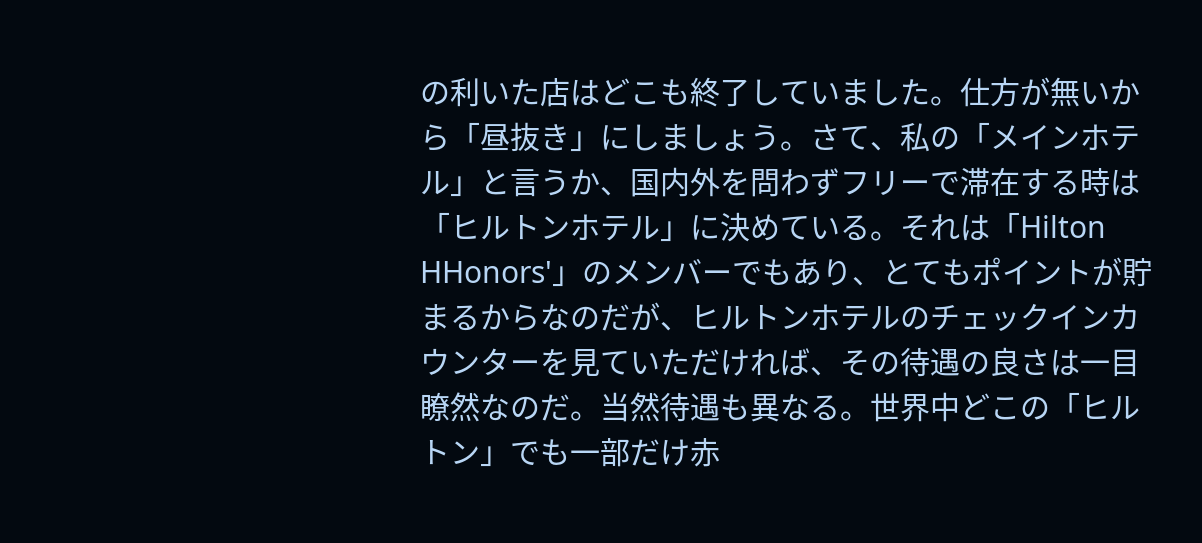の利いた店はどこも終了していました。仕方が無いから「昼抜き」にしましょう。さて、私の「メインホテル」と言うか、国内外を問わずフリーで滞在する時は「ヒルトンホテル」に決めている。それは「Hilton HHonors'」のメンバーでもあり、とてもポイントが貯まるからなのだが、ヒルトンホテルのチェックインカウンターを見ていただければ、その待遇の良さは一目瞭然なのだ。当然待遇も異なる。世界中どこの「ヒルトン」でも一部だけ赤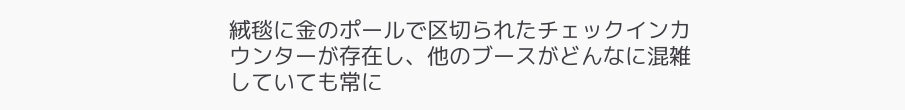絨毯に金のポールで区切られたチェックインカウンターが存在し、他のブースがどんなに混雑していても常に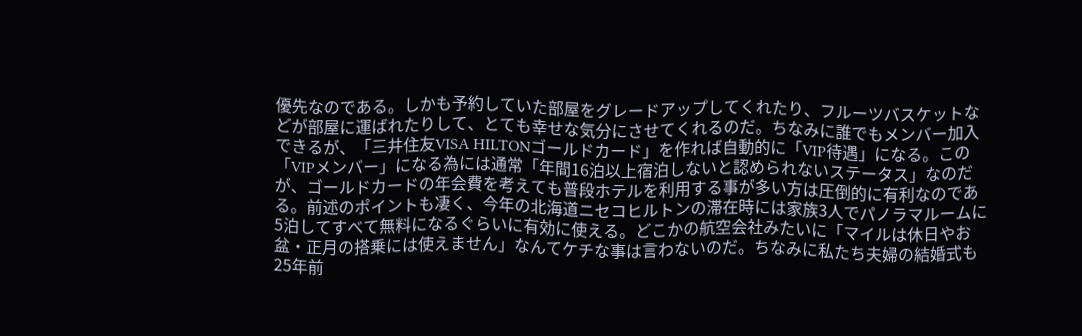優先なのである。しかも予約していた部屋をグレードアップしてくれたり、フルーツバスケットなどが部屋に運ばれたりして、とても幸せな気分にさせてくれるのだ。ちなみに誰でもメンバー加入できるが、「三井住友VISA HILTONゴールドカード」を作れば自動的に「VIP待遇」になる。この「VIPメンバー」になる為には通常「年間16泊以上宿泊しないと認められないステータス」なのだが、ゴールドカードの年会費を考えても普段ホテルを利用する事が多い方は圧倒的に有利なのである。前述のポイントも凄く、今年の北海道ニセコヒルトンの滞在時には家族3人でパノラマルームに5泊してすべて無料になるぐらいに有効に使える。どこかの航空会社みたいに「マイルは休日やお盆・正月の搭乗には使えません」なんてケチな事は言わないのだ。ちなみに私たち夫婦の結婚式も25年前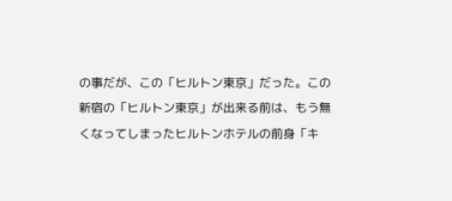の事だが、この「ヒルトン東京」だった。この新宿の「ヒルトン東京」が出来る前は、もう無くなってしまったヒルトンホテルの前身「キ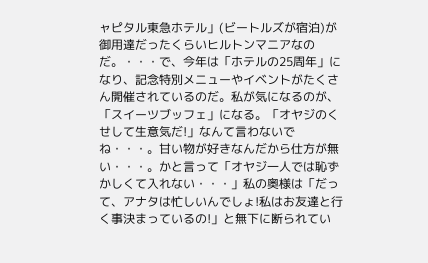ャピタル東急ホテル」(ビートルズが宿泊)が御用達だったくらいヒルトンマニアなのだ。・・・で、今年は「ホテルの25周年」になり、記念特別メニューやイベントがたくさん開催されているのだ。私が気になるのが、「スイーツブッフェ」になる。「オヤジのくせして生意気だ!」なんて言わないでね・・・。甘い物が好きなんだから仕方が無い・・・。かと言って「オヤジ一人では恥ずかしくて入れない・・・」私の奥様は「だって、アナタは忙しいんでしょ!私はお友達と行く事決まっているの!」と無下に断られてい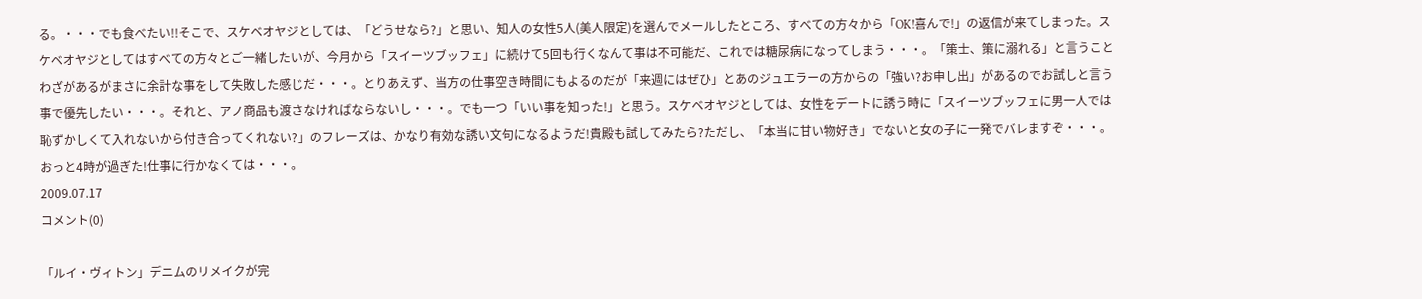る。・・・でも食べたい!!そこで、スケベオヤジとしては、「どうせなら?」と思い、知人の女性5人(美人限定)を選んでメールしたところ、すべての方々から「OK!喜んで!」の返信が来てしまった。スケベオヤジとしてはすべての方々とご一緒したいが、今月から「スイーツブッフェ」に続けて5回も行くなんて事は不可能だ、これでは糖尿病になってしまう・・・。「策士、策に溺れる」と言うことわざがあるがまさに余計な事をして失敗した感じだ・・・。とりあえず、当方の仕事空き時間にもよるのだが「来週にはぜひ」とあのジュエラーの方からの「強い?お申し出」があるのでお試しと言う事で優先したい・・・。それと、アノ商品も渡さなければならないし・・・。でも一つ「いい事を知った!」と思う。スケベオヤジとしては、女性をデートに誘う時に「スイーツブッフェに男一人では恥ずかしくて入れないから付き合ってくれない?」のフレーズは、かなり有効な誘い文句になるようだ!貴殿も試してみたら?ただし、「本当に甘い物好き」でないと女の子に一発でバレますぞ・・・。おっと4時が過ぎた!仕事に行かなくては・・・。
2009.07.17
コメント(0)

「ルイ・ヴィトン」デニムのリメイクが完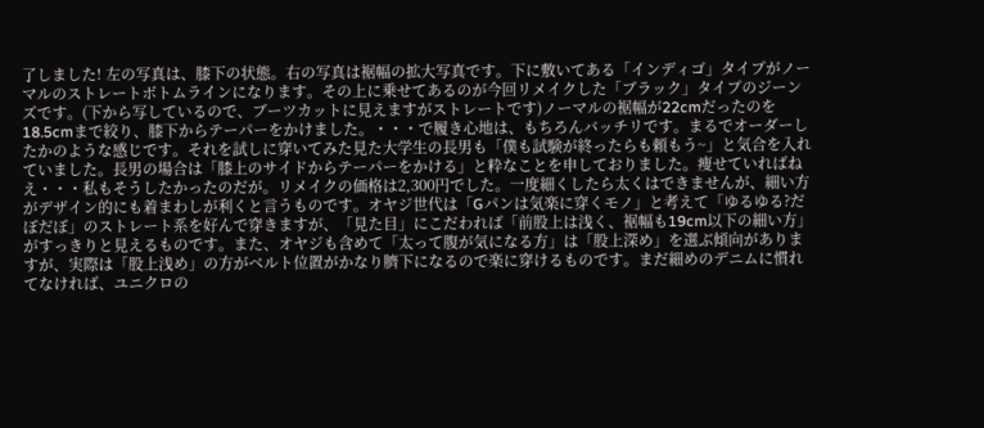了しました! 左の写真は、膝下の状態。右の写真は裾幅の拡大写真です。下に敷いてある「インディゴ」タイプがノーマルのストレートボトムラインになります。その上に乗せてあるのが今回リメイクした「ブラック」タイプのジーンズです。(下から写しているので、ブーツカットに見えますがストレートです)ノーマルの裾幅が22cmだったのを18.5cmまで絞り、膝下からテーパーをかけました。・・・で履き心地は、もちろんバッチリです。まるでオーダーしたかのような感じです。それを試しに穿いてみた見た大学生の長男も「僕も試験が終ったらも頼もう~」と気合を入れていました。長男の場合は「膝上のサイドからテーパーをかける」と粋なことを申しておりました。痩せていればねえ・・・私もそうしたかったのだが。リメイクの価格は2,300円でした。一度細くしたら太くはできませんが、細い方がデザイン的にも着まわしが利くと言うものです。オヤジ世代は「Gパンは気楽に穿くモノ」と考えて「ゆるゆる?だぼだぼ」のストレート系を好んで穿きますが、「見た目」にこだわれば「前股上は浅く、裾幅も19cm以下の細い方」がすっきりと見えるものです。また、オヤジも含めて「太って腹が気になる方」は「股上深め」を選ぶ傾向がありますが、実際は「股上浅め」の方がベルト位置がかなり臍下になるので楽に穿けるものです。まだ細めのデニムに慣れてなければ、ユニクロの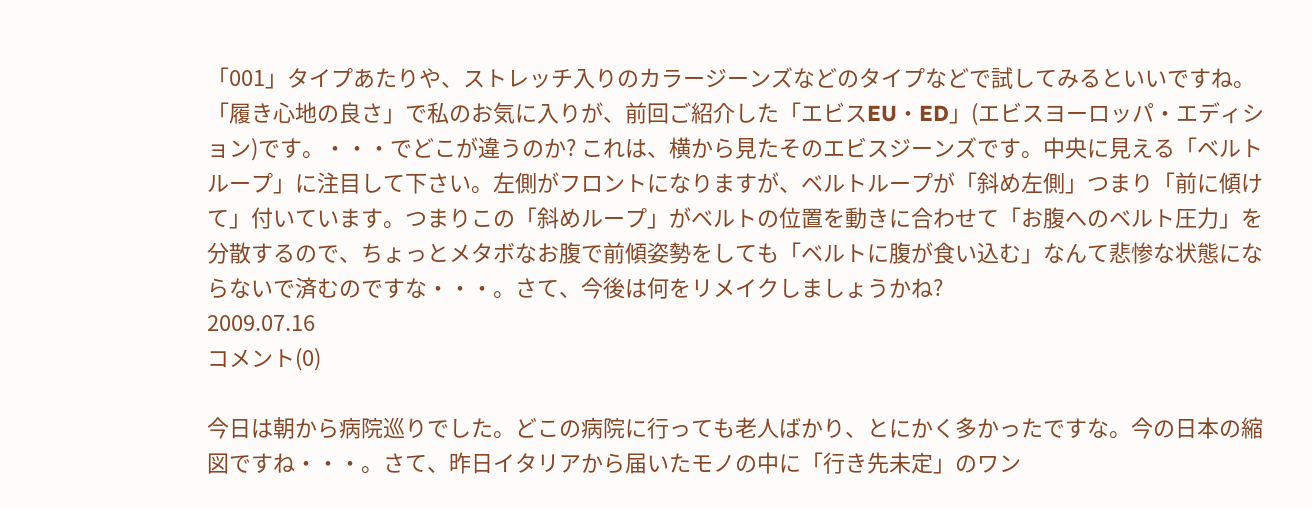「001」タイプあたりや、ストレッチ入りのカラージーンズなどのタイプなどで試してみるといいですね。「履き心地の良さ」で私のお気に入りが、前回ご紹介した「エビスEU・ED」(エビスヨーロッパ・エディション)です。・・・でどこが違うのか? これは、横から見たそのエビスジーンズです。中央に見える「ベルトループ」に注目して下さい。左側がフロントになりますが、ベルトループが「斜め左側」つまり「前に傾けて」付いています。つまりこの「斜めループ」がベルトの位置を動きに合わせて「お腹へのベルト圧力」を分散するので、ちょっとメタボなお腹で前傾姿勢をしても「ベルトに腹が食い込む」なんて悲惨な状態にならないで済むのですな・・・。さて、今後は何をリメイクしましょうかね?
2009.07.16
コメント(0)

今日は朝から病院巡りでした。どこの病院に行っても老人ばかり、とにかく多かったですな。今の日本の縮図ですね・・・。さて、昨日イタリアから届いたモノの中に「行き先未定」のワン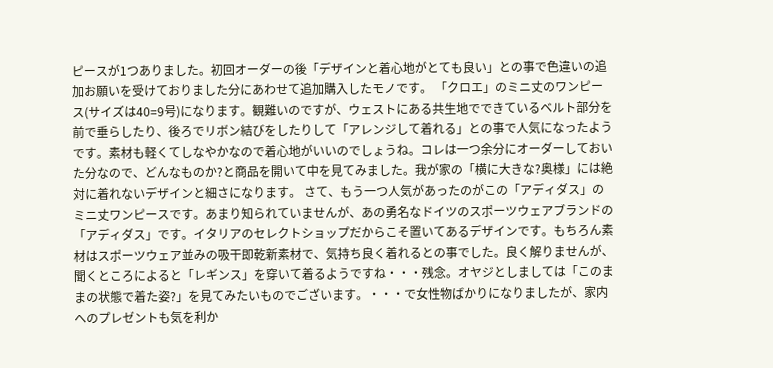ピースが1つありました。初回オーダーの後「デザインと着心地がとても良い」との事で色違いの追加お願いを受けておりました分にあわせて追加購入したモノです。 「クロエ」のミニ丈のワンピース(サイズは40=9号)になります。観難いのですが、ウェストにある共生地でできているベルト部分を前で垂らしたり、後ろでリボン結びをしたりして「アレンジして着れる」との事で人気になったようです。素材も軽くてしなやかなので着心地がいいのでしょうね。コレは一つ余分にオーダーしておいた分なので、どんなものか?と商品を開いて中を見てみました。我が家の「横に大きな?奥様」には絶対に着れないデザインと細さになります。 さて、もう一つ人気があったのがこの「アディダス」のミニ丈ワンピースです。あまり知られていませんが、あの勇名なドイツのスポーツウェアブランドの「アディダス」です。イタリアのセレクトショップだからこそ置いてあるデザインです。もちろん素材はスポーツウェア並みの吸干即乾新素材で、気持ち良く着れるとの事でした。良く解りませんが、聞くところによると「レギンス」を穿いて着るようですね・・・残念。オヤジとしましては「このままの状態で着た姿?」を見てみたいものでございます。・・・で女性物ばかりになりましたが、家内へのプレゼントも気を利か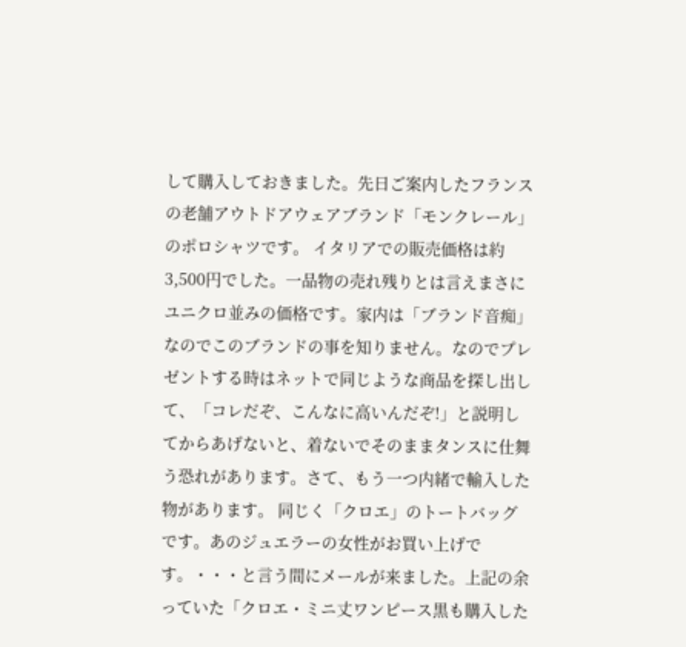して購入しておきました。先日ご案内したフランスの老舗アウトドアウェアブランド「モンクレール」のポロシャツです。 イタリアでの販売価格は約3,500円でした。一品物の売れ残りとは言えまさにユニクロ並みの価格です。家内は「ブランド音痴」なのでこのブランドの事を知りません。なのでプレゼントする時はネットで同じような商品を探し出して、「コレだぞ、こんなに高いんだぞ!」と説明してからあげないと、着ないでそのままタンスに仕舞う恐れがあります。さて、もう一つ内緒で輸入した物があります。 同じく「クロエ」のトートバッグです。あのジュエラーの女性がお買い上げです。・・・と言う間にメールが来ました。上記の余っていた「クロエ・ミニ丈ワンピース黒も購入した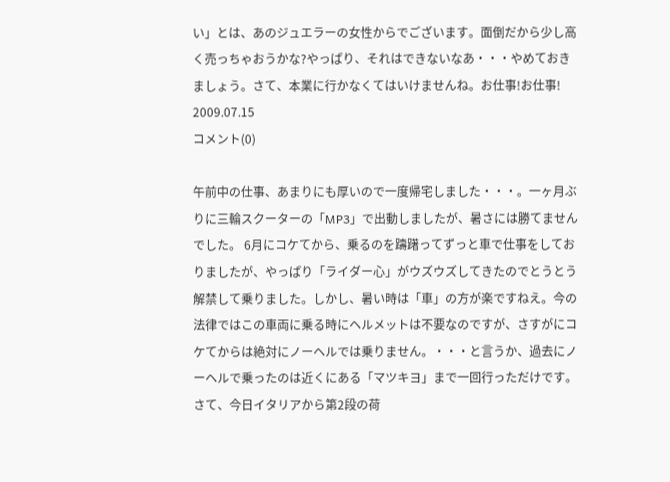い」とは、あのジュエラーの女性からでございます。面倒だから少し高く売っちゃおうかな?やっぱり、それはできないなあ・・・やめておきましょう。さて、本業に行かなくてはいけませんね。お仕事!お仕事!
2009.07.15
コメント(0)

午前中の仕事、あまりにも厚いので一度帰宅しました・・・。一ヶ月ぶりに三輪スクーターの「MP3」で出動しましたが、暑さには勝てませんでした。 6月にコケてから、乗るのを躊躇ってずっと車で仕事をしておりましたが、やっぱり「ライダー心」がウズウズしてきたのでとうとう解禁して乗りました。しかし、暑い時は「車」の方が楽ですねえ。今の法律ではこの車両に乗る時にヘルメットは不要なのですが、さすがにコケてからは絶対にノーヘルでは乗りません。・・・と言うか、過去にノーヘルで乗ったのは近くにある「マツキヨ」まで一回行っただけです。さて、今日イタリアから第2段の荷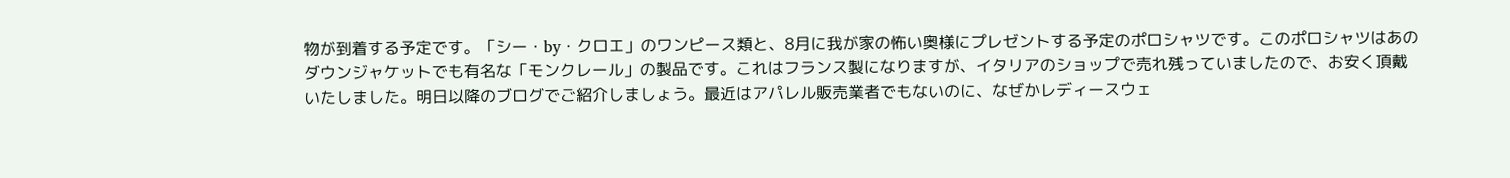物が到着する予定です。「シー・by・クロエ」のワンピース類と、8月に我が家の怖い奥様にプレゼントする予定のポロシャツです。このポロシャツはあのダウンジャケットでも有名な「モンクレール」の製品です。これはフランス製になりますが、イタリアのショップで売れ残っていましたので、お安く頂戴いたしました。明日以降のブログでご紹介しましょう。最近はアパレル販売業者でもないのに、なぜかレディースウェ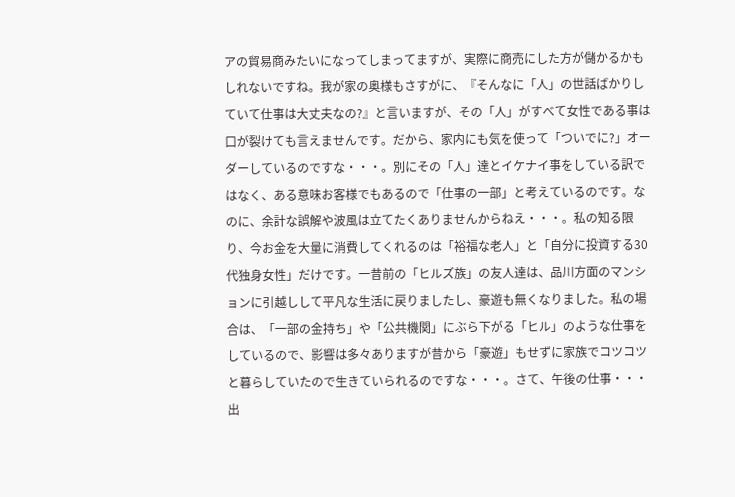アの貿易商みたいになってしまってますが、実際に商売にした方が儲かるかもしれないですね。我が家の奥様もさすがに、『そんなに「人」の世話ばかりしていて仕事は大丈夫なの?』と言いますが、その「人」がすべて女性である事は口が裂けても言えませんです。だから、家内にも気を使って「ついでに?」オーダーしているのですな・・・。別にその「人」達とイケナイ事をしている訳ではなく、ある意味お客様でもあるので「仕事の一部」と考えているのです。なのに、余計な誤解や波風は立てたくありませんからねえ・・・。私の知る限り、今お金を大量に消費してくれるのは「裕福な老人」と「自分に投資する30代独身女性」だけです。一昔前の「ヒルズ族」の友人達は、品川方面のマンションに引越しして平凡な生活に戻りましたし、豪遊も無くなりました。私の場合は、「一部の金持ち」や「公共機関」にぶら下がる「ヒル」のような仕事をしているので、影響は多々ありますが昔から「豪遊」もせずに家族でコツコツと暮らしていたので生きていられるのですな・・・。さて、午後の仕事・・・出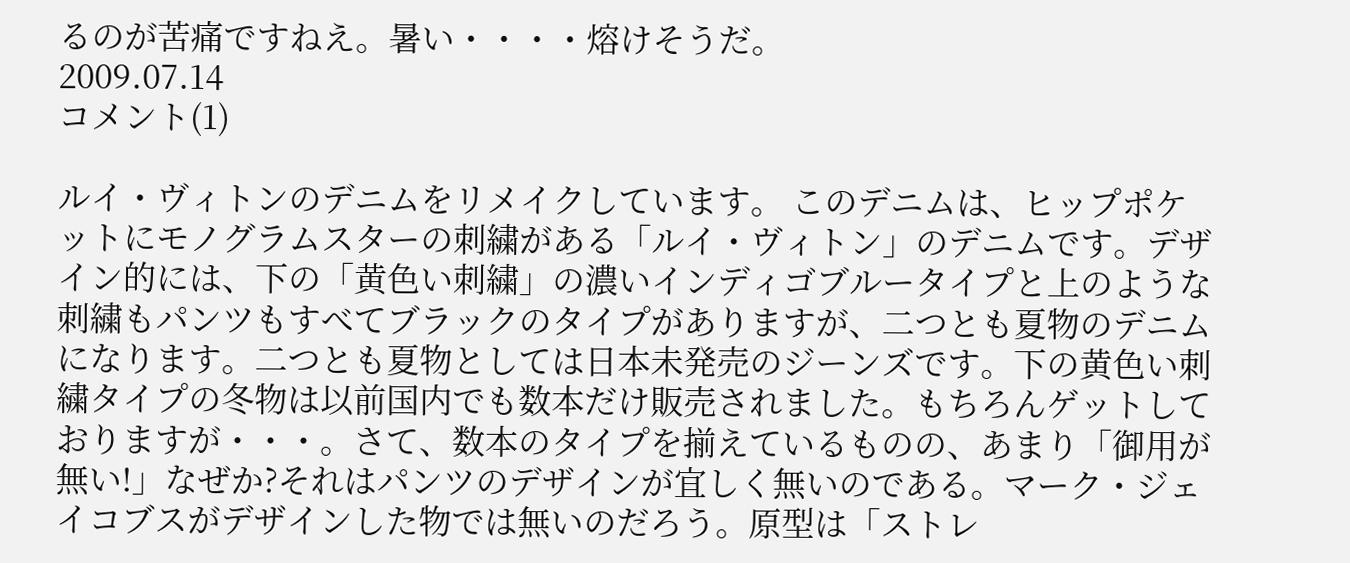るのが苦痛ですねえ。暑い・・・・熔けそうだ。
2009.07.14
コメント(1)

ルイ・ヴィトンのデニムをリメイクしています。 このデニムは、ヒップポケットにモノグラムスターの刺繍がある「ルイ・ヴィトン」のデニムです。デザイン的には、下の「黄色い刺繍」の濃いインディゴブルータイプと上のような刺繍もパンツもすべてブラックのタイプがありますが、二つとも夏物のデニムになります。二つとも夏物としては日本未発売のジーンズです。下の黄色い刺繍タイプの冬物は以前国内でも数本だけ販売されました。もちろんゲットしておりますが・・・。さて、数本のタイプを揃えているものの、あまり「御用が無い!」なぜか?それはパンツのデザインが宜しく無いのである。マーク・ジェイコブスがデザインした物では無いのだろう。原型は「ストレ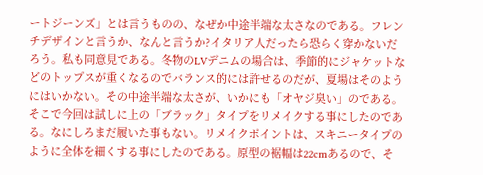ートジーンズ」とは言うものの、なぜか中途半端な太さなのである。フレンチデザインと言うか、なんと言うか?イタリア人だったら恐らく穿かないだろう。私も同意見である。冬物のLVデニムの場合は、季節的にジャケットなどのトップスが重くなるのでバランス的には許せるのだが、夏場はそのようにはいかない。その中途半端な太さが、いかにも「オヤジ臭い」のである。そこで今回は試しに上の「ブラック」タイプをリメイクする事にしたのである。なにしろまだ履いた事もない。リメイクポイントは、スキニータイプのように全体を細くする事にしたのである。原型の裾幅は22cmあるので、そ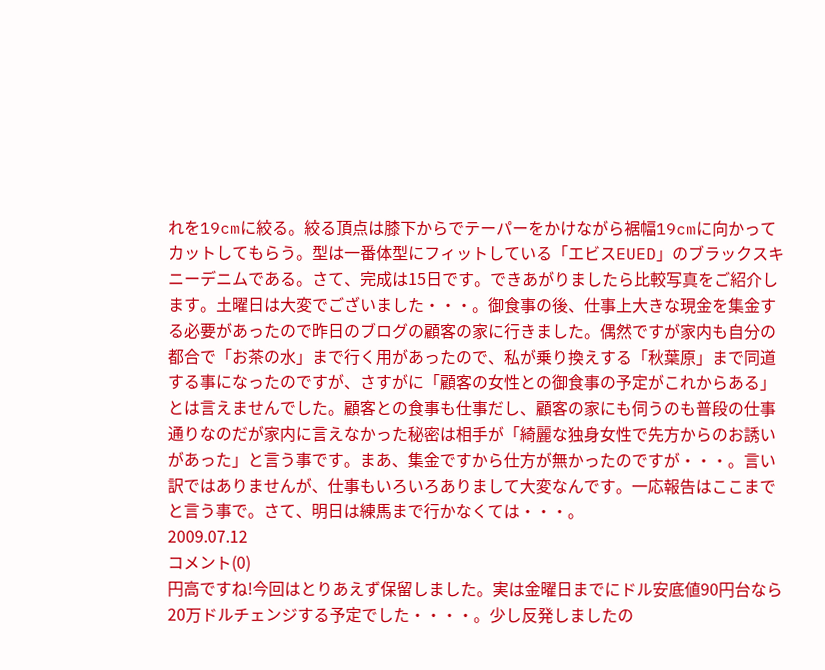れを19cmに絞る。絞る頂点は膝下からでテーパーをかけながら裾幅19cmに向かってカットしてもらう。型は一番体型にフィットしている「エビスEUED」のブラックスキニーデニムである。さて、完成は15日です。できあがりましたら比較写真をご紹介します。土曜日は大変でございました・・・。御食事の後、仕事上大きな現金を集金する必要があったので昨日のブログの顧客の家に行きました。偶然ですが家内も自分の都合で「お茶の水」まで行く用があったので、私が乗り換えする「秋葉原」まで同道する事になったのですが、さすがに「顧客の女性との御食事の予定がこれからある」とは言えませんでした。顧客との食事も仕事だし、顧客の家にも伺うのも普段の仕事通りなのだが家内に言えなかった秘密は相手が「綺麗な独身女性で先方からのお誘いがあった」と言う事です。まあ、集金ですから仕方が無かったのですが・・・。言い訳ではありませんが、仕事もいろいろありまして大変なんです。一応報告はここまでと言う事で。さて、明日は練馬まで行かなくては・・・。
2009.07.12
コメント(0)
円高ですね!今回はとりあえず保留しました。実は金曜日までにドル安底値90円台なら20万ドルチェンジする予定でした・・・・。少し反発しましたの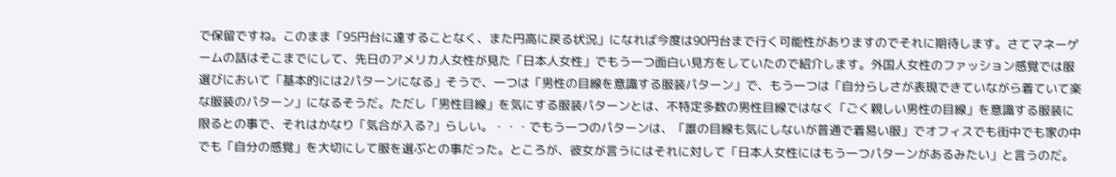で保留ですね。このまま「95円台に達することなく、また円高に戻る状況」になれば今度は90円台まで行く可能性がありますのでそれに期待します。さてマネーゲームの話はそこまでにして、先日のアメリカ人女性が見た「日本人女性」でもう一つ面白い見方をしていたので紹介します。外国人女性のファッション感覚では服選びにおいて「基本的には2パターンになる」そうで、一つは「男性の目線を意識する服装パターン」で、もう一つは「自分らしさが表現できていながら着ていて楽な服装のパターン」になるそうだ。ただし「男性目線」を気にする服装パターンとは、不特定多数の男性目線ではなく「ごく親しい男性の目線」を意識する服装に限るとの事で、それはかなり「気合が入る?」らしい。・・・でもう一つのパターンは、「誰の目線も気にしないが普通で着易い服」でオフィスでも街中でも家の中でも「自分の感覚」を大切にして服を選ぶとの事だった。ところが、彼女が言うにはそれに対して「日本人女性にはもう一つパターンがあるみたい」と言うのだ。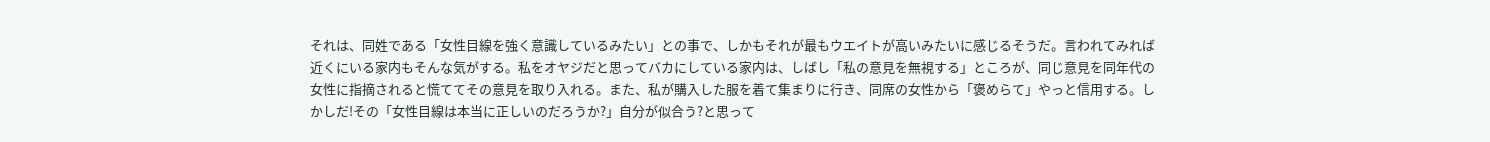それは、同姓である「女性目線を強く意識しているみたい」との事で、しかもそれが最もウエイトが高いみたいに感じるそうだ。言われてみれば近くにいる家内もそんな気がする。私をオヤジだと思ってバカにしている家内は、しばし「私の意見を無視する」ところが、同じ意見を同年代の女性に指摘されると慌ててその意見を取り入れる。また、私が購入した服を着て集まりに行き、同席の女性から「褒めらて」やっと信用する。しかしだ!その「女性目線は本当に正しいのだろうか?」自分が似合う?と思って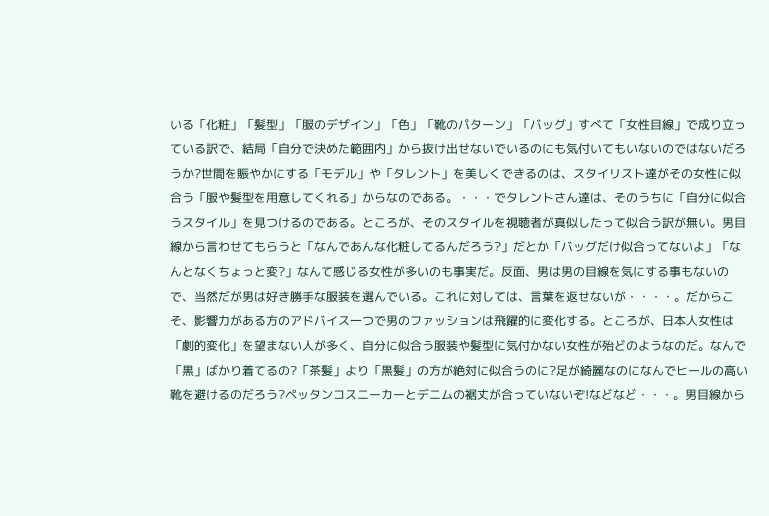いる「化粧」「髪型」「服のデザイン」「色」「靴のパターン」「バッグ」すべて「女性目線」で成り立っている訳で、結局「自分で決めた範囲内」から抜け出せないでいるのにも気付いてもいないのではないだろうか?世間を賑やかにする「モデル」や「タレント」を美しくできるのは、スタイリスト達がその女性に似合う「服や髪型を用意してくれる」からなのである。・・・でタレントさん達は、そのうちに「自分に似合うスタイル」を見つけるのである。ところが、そのスタイルを視聴者が真似したって似合う訳が無い。男目線から言わせてもらうと「なんであんな化粧してるんだろう?」だとか「バッグだけ似合ってないよ」「なんとなくちょっと変?」なんて感じる女性が多いのも事実だ。反面、男は男の目線を気にする事もないので、当然だが男は好き勝手な服装を選んでいる。これに対しては、言葉を返せないが・・・・。だからこそ、影響力がある方のアドバイス一つで男のファッションは飛躍的に変化する。ところが、日本人女性は「劇的変化」を望まない人が多く、自分に似合う服装や髪型に気付かない女性が殆どのようなのだ。なんで「黒」ばかり着てるの?「茶髪」より「黒髪」の方が絶対に似合うのに?足が綺麗なのになんでヒールの高い靴を避けるのだろう?ペッタンコスニーカーとデニムの裾丈が合っていないぞ!などなど・・・。男目線から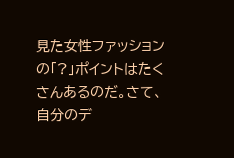見た女性ファッションの「?」ポイントはたくさんあるのだ。さて、自分のデ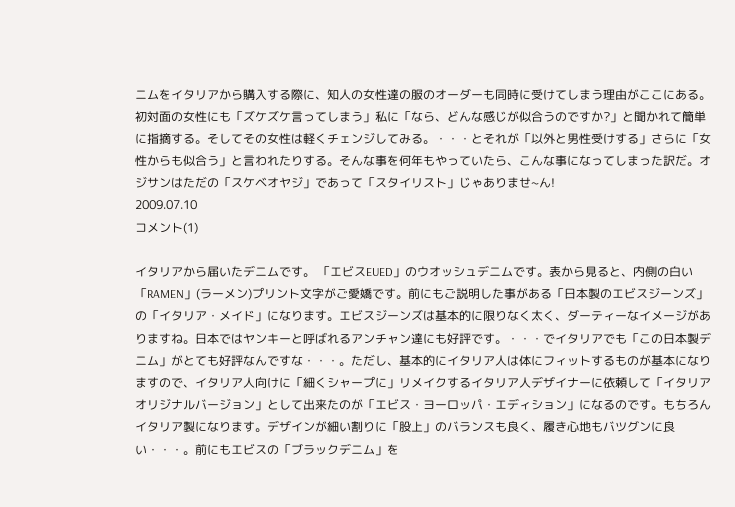ニムをイタリアから購入する際に、知人の女性達の服のオーダーも同時に受けてしまう理由がここにある。初対面の女性にも「ズケズケ言ってしまう」私に「なら、どんな感じが似合うのですか?」と聞かれて簡単に指摘する。そしてその女性は軽くチェンジしてみる。・・・とそれが「以外と男性受けする」さらに「女性からも似合う」と言われたりする。そんな事を何年もやっていたら、こんな事になってしまった訳だ。オジサンはただの「スケベオヤジ」であって「スタイリスト」じゃありませ~ん!
2009.07.10
コメント(1)

イタリアから届いたデニムです。 「エビスEUED」のウオッシュデニムです。表から見ると、内側の白い「RAMEN」(ラーメン)プリント文字がご愛嬌です。前にもご説明した事がある「日本製のエビスジーンズ」の「イタリア・メイド」になります。エビスジーンズは基本的に限りなく太く、ダーティーなイメージがありますね。日本ではヤンキーと呼ばれるアンチャン達にも好評です。・・・でイタリアでも「この日本製デニム」がとても好評なんですな・・・。ただし、基本的にイタリア人は体にフィットするものが基本になりますので、イタリア人向けに「細くシャープに」リメイクするイタリア人デザイナーに依頼して「イタリアオリジナルバージョン」として出来たのが「エビス・ヨーロッパ・エディション」になるのです。もちろんイタリア製になります。デザインが細い割りに「股上」のバランスも良く、履き心地もバツグンに良い・・・。前にもエビスの「ブラックデニム」を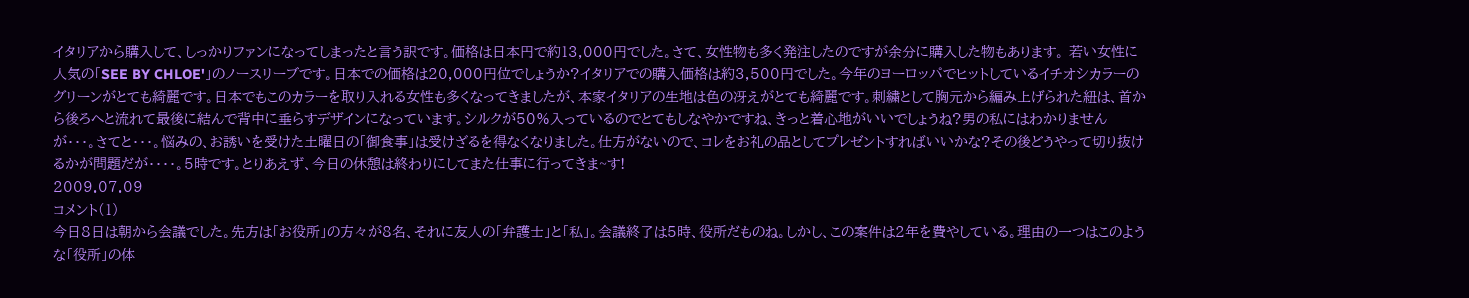イタリアから購入して、しっかりファンになってしまったと言う訳です。価格は日本円で約13,000円でした。さて、女性物も多く発注したのですが余分に購入した物もあります。 若い女性に人気の「SEE BY CHLOE'」のノースリーブです。日本での価格は20,000円位でしょうか?イタリアでの購入価格は約3,500円でした。今年のヨーロッパでヒットしているイチオシカラーのグリーンがとても綺麗です。日本でもこのカラーを取り入れる女性も多くなってきましたが、本家イタリアの生地は色の冴えがとても綺麗です。刺繍として胸元から編み上げられた紐は、首から後ろへと流れて最後に結んで背中に垂らすデザインになっています。シルクが50%入っているのでとてもしなやかですね、きっと着心地がいいでしょうね?男の私にはわかりませんが・・・。さてと・・・。悩みの、お誘いを受けた土曜日の「御食事」は受けざるを得なくなりました。仕方がないので、コレをお礼の品としてプレゼントすればいいかな?その後どうやって切り抜けるかが問題だが・・・・。5時です。とりあえず、今日の休憩は終わりにしてまた仕事に行ってきま~す!
2009.07.09
コメント(1)
今日8日は朝から会議でした。先方は「お役所」の方々が8名、それに友人の「弁護士」と「私」。会議終了は5時、役所だものね。しかし、この案件は2年を費やしている。理由の一つはこのような「役所」の体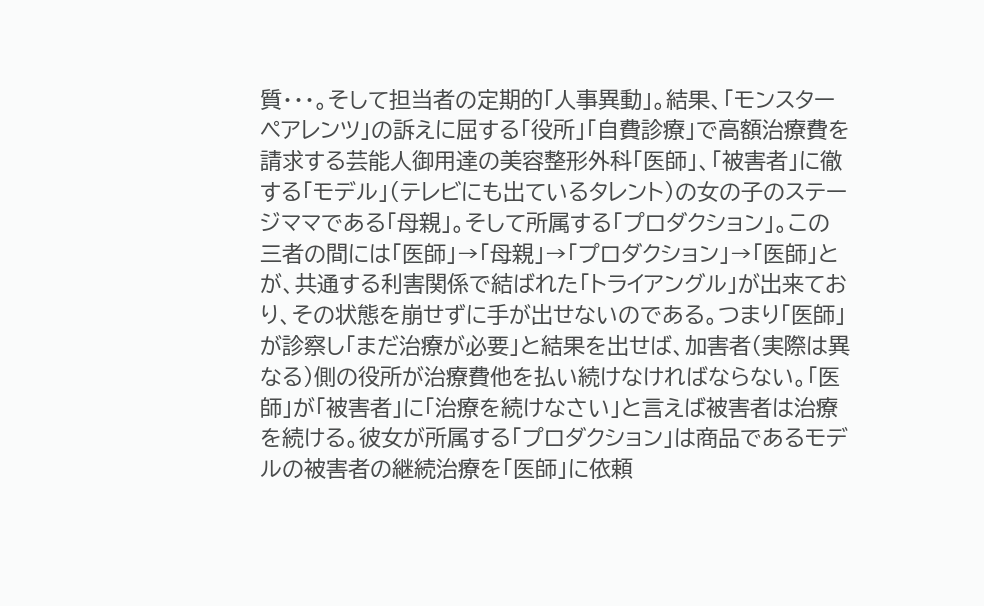質・・・。そして担当者の定期的「人事異動」。結果、「モンスターペアレンツ」の訴えに屈する「役所」「自費診療」で高額治療費を請求する芸能人御用達の美容整形外科「医師」、「被害者」に徹する「モデル」(テレビにも出ているタレント)の女の子のステージママである「母親」。そして所属する「プロダクション」。この三者の間には「医師」→「母親」→「プロダクション」→「医師」とが、共通する利害関係で結ばれた「トライアングル」が出来ており、その状態を崩せずに手が出せないのである。つまり「医師」が診察し「まだ治療が必要」と結果を出せば、加害者(実際は異なる)側の役所が治療費他を払い続けなければならない。「医師」が「被害者」に「治療を続けなさい」と言えば被害者は治療を続ける。彼女が所属する「プロダクション」は商品であるモデルの被害者の継続治療を「医師」に依頼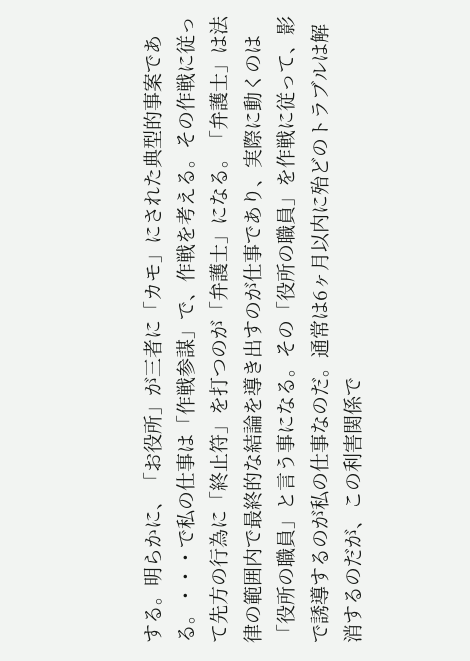する。明らかに、「お役所」が三者に「カモ」にされた典型的事案である。・・・で私の仕事は「作戦参謀」で、作戦を考える。その作戦に従って先方の行為に「終止符」を打つのが「弁護士」になる。「弁護士」は法律の範囲内で最終的な結論を導き出すのが仕事であり、実際に動くのは「役所の職員」と言う事になる。その「役所の職員」を作戦に従って、影で誘導するのが私の仕事なのだ。通常は6ヶ月以内に殆どのトラブルは解消するのだが、この利害関係で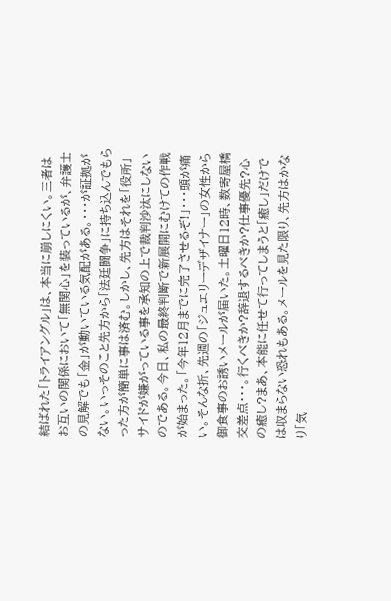結ばれた「トライアングル」は、本当に崩しにくい。三者はお互いの関係において「無関心」を装っているが、弁護士の見解でも「金」が動いている気配がある。・・・が証拠がない。いっそのこと先方から「法廷闘争」に持ち込んでもらった方が簡単に事は済む。しかし、先方はそれを「役所」サイドが嫌がっている事を承知の上で裁判沙汰にしないのである。今日、私の最終判断で新展開にむけての作戦が始まった。「今年12月までに完了させるぞ!」・・・頭が痛い。そんな折、先週の「ジュエリーデザイナー」の女性から御食事のお誘いメールが届いた。土曜日12時、数寄屋橋交差点・・・。行くべきか?辞退するべきか?仕事優先?心の癒し?まあ、本能に任せて行ってしまうと「癒し」だけでは収まらない恐れもある。メールを見た限り、先方はかなり「気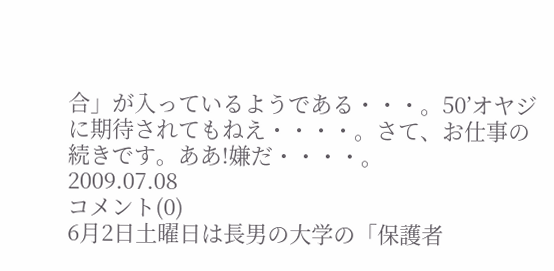合」が入っているようである・・・。50’オヤジに期待されてもねえ・・・・。さて、お仕事の続きです。ああ!嫌だ・・・・。
2009.07.08
コメント(0)
6月2日土曜日は長男の大学の「保護者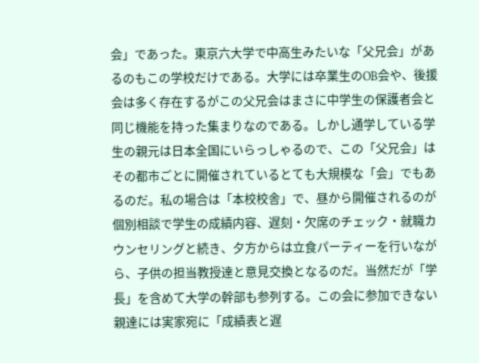会」であった。東京六大学で中高生みたいな「父兄会」があるのもこの学校だけである。大学には卒業生のOB会や、後援会は多く存在するがこの父兄会はまさに中学生の保護者会と同じ機能を持った集まりなのである。しかし通学している学生の親元は日本全国にいらっしゃるので、この「父兄会」はその都市ごとに開催されているとても大規模な「会」でもあるのだ。私の場合は「本校校舎」で、昼から開催されるのが個別相談で学生の成績内容、遅刻・欠席のチェック・就職カウンセリングと続き、夕方からは立食パーティーを行いながら、子供の担当教授達と意見交換となるのだ。当然だが「学長」を含めて大学の幹部も参列する。この会に参加できない親達には実家宛に「成績表と遅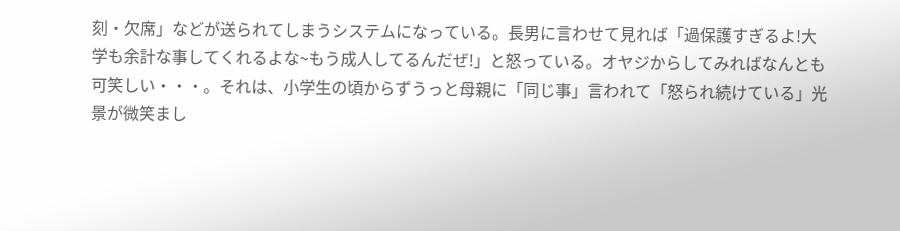刻・欠席」などが送られてしまうシステムになっている。長男に言わせて見れば「過保護すぎるよ!大学も余計な事してくれるよな~もう成人してるんだぜ!」と怒っている。オヤジからしてみればなんとも可笑しい・・・。それは、小学生の頃からずうっと母親に「同じ事」言われて「怒られ続けている」光景が微笑まし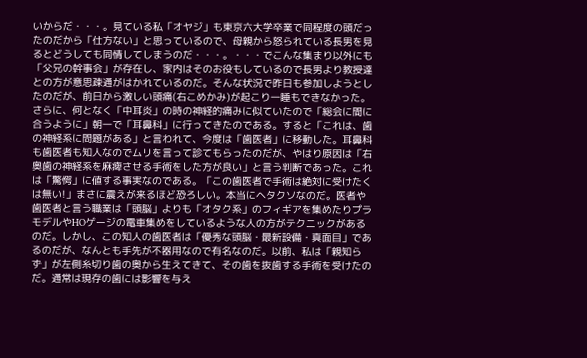いからだ・・・。見ている私「オヤジ」も東京六大学卒業で同程度の頭だったのだから「仕方ない」と思っているので、母親から怒られている長男を見るとどうしても同情してしまうのだ・・・。・・・でこんな集まり以外にも「父兄の幹事会」が存在し、家内はそのお役もしているので長男より教授達との方が意思疎通がはかれているのだ。そんな状況で昨日も参加しようとしたのだが、前日から激しい頭痛(右こめかみ)が起こり一睡もできなかった。さらに、何となく「中耳炎」の時の神経的痛みに似ていたので「総会に間に合うように」朝一で「耳鼻科」に行ってきたのである。すると「これは、歯の神経系に問題がある」と言われて、今度は「歯医者」に移動した。耳鼻科も歯医者も知人なのでムリを言って診てもらったのだが、やはり原因は「右奥歯の神経系を麻痺させる手術をした方が良い」と言う判断であった。これは「驚愕」に値する事実なのである。「この歯医者で手術は絶対に受けたくは無い!」まさに震えが来るほど恐ろしい。本当にヘタクソなのだ。医者や歯医者と言う職業は「頭脳」よりも「オタク系」のフィギアを集めたりプラモデルやHOゲージの電車集めをしているような人の方がテクニックがあるのだ。しかし、この知人の歯医者は「優秀な頭脳・最新設備・真面目」であるのだが、なんとも手先が不器用なので有名なのだ。以前、私は「親知らず」が左側糸切り歯の奥から生えてきて、その歯を抜歯する手術を受けたのだ。通常は現存の歯には影響を与え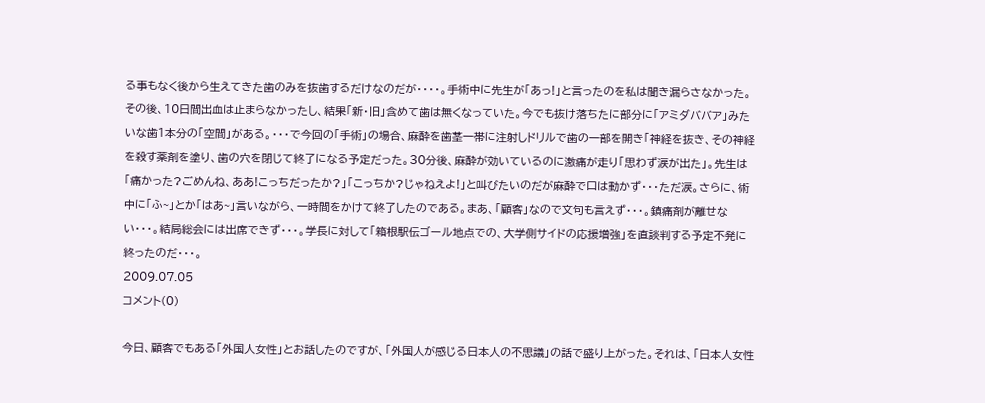る事もなく後から生えてきた歯のみを抜歯するだけなのだが・・・・。手術中に先生が「あっ!」と言ったのを私は聞き漏らさなかった。その後、10日間出血は止まらなかったし、結果「新・旧」含めて歯は無くなっていた。今でも抜け落ちたに部分に「アミダババア」みたいな歯1本分の「空間」がある。・・・で今回の「手術」の場合、麻酔を歯茎一帯に注射しドリルで歯の一部を開き「神経を抜き、その神経を殺す薬剤を塗り、歯の穴を閉じて終了になる予定だった。30分後、麻酔が効いているのに激痛が走り「思わず涙が出た」。先生は「痛かった?ごめんね、ああ!こっちだったか?」「こっちか?じゃねえよ!」と叫びたいのだが麻酔で口は動かず・・・ただ涙。さらに、術中に「ふ~」とか「はあ~」言いながら、一時間をかけて終了したのである。まあ、「顧客」なので文句も言えず・・・。鎮痛剤が離せない・・・。結局総会には出席できず・・・。学長に対して「箱根駅伝ゴール地点での、大学側サイドの応援増強」を直談判する予定不発に終ったのだ・・・。
2009.07.05
コメント(0)

今日、顧客でもある「外国人女性」とお話したのですが、「外国人が感じる日本人の不思議」の話で盛り上がった。それは、「日本人女性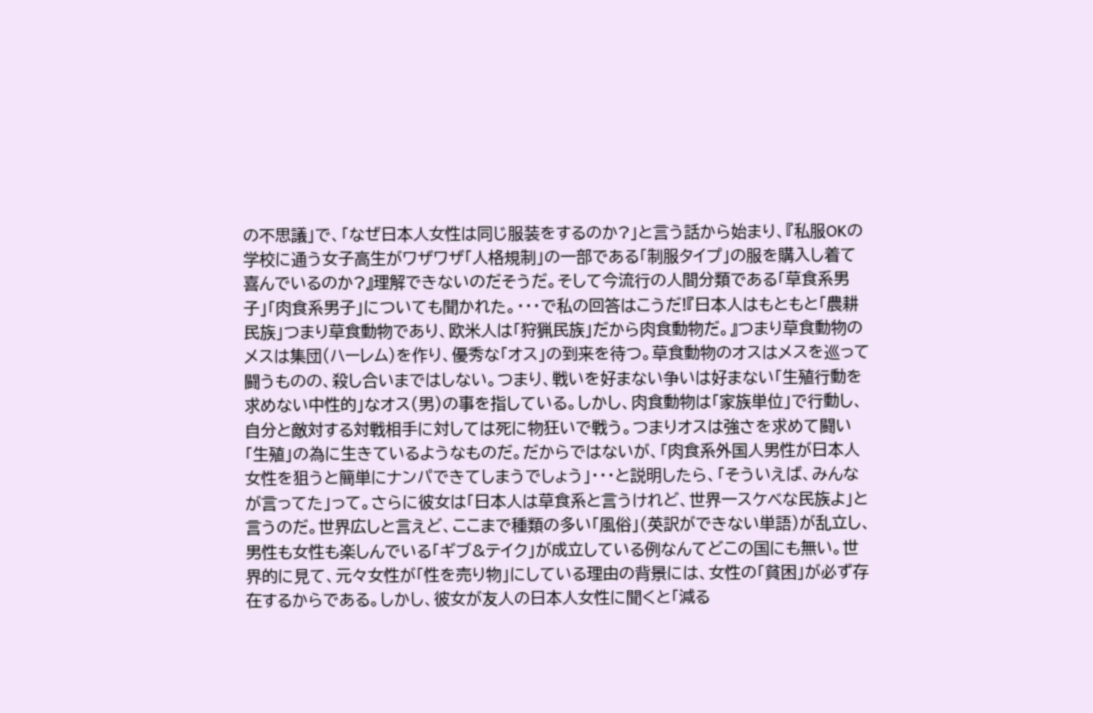の不思議」で、「なぜ日本人女性は同じ服装をするのか?」と言う話から始まり、『私服OKの学校に通う女子高生がワザワザ「人格規制」の一部である「制服タイプ」の服を購入し着て喜んでいるのか?』理解できないのだそうだ。そして今流行の人間分類である「草食系男子」「肉食系男子」についても聞かれた。・・・で私の回答はこうだ!『日本人はもともと「農耕民族」つまり草食動物であり、欧米人は「狩猟民族」だから肉食動物だ。』つまり草食動物のメスは集団(ハーレム)を作り、優秀な「オス」の到来を待つ。草食動物のオスはメスを巡って闘うものの、殺し合いまではしない。つまり、戦いを好まない争いは好まない「生殖行動を求めない中性的」なオス(男)の事を指している。しかし、肉食動物は「家族単位」で行動し、自分と敵対する対戦相手に対しては死に物狂いで戦う。つまりオスは強さを求めて闘い「生殖」の為に生きているようなものだ。だからではないが、「肉食系外国人男性が日本人女性を狙うと簡単にナンパできてしまうでしょう」・・・と説明したら、「そういえば、みんなが言ってた」って。さらに彼女は「日本人は草食系と言うけれど、世界一スケベな民族よ」と言うのだ。世界広しと言えど、ここまで種類の多い「風俗」(英訳ができない単語)が乱立し、男性も女性も楽しんでいる「ギブ&テイク」が成立している例なんてどこの国にも無い。世界的に見て、元々女性が「性を売り物」にしている理由の背景には、女性の「貧困」が必ず存在するからである。しかし、彼女が友人の日本人女性に聞くと「減る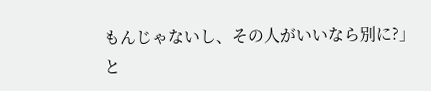もんじゃないし、その人がいいなら別に?」と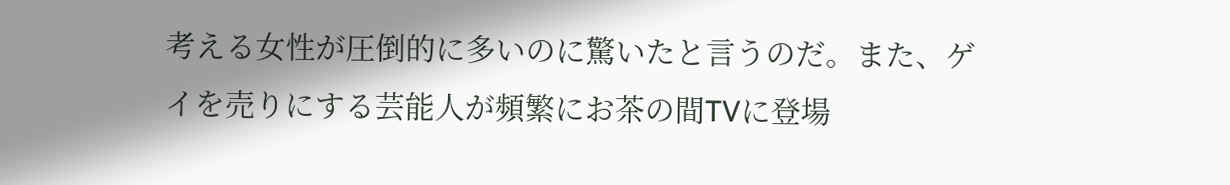考える女性が圧倒的に多いのに驚いたと言うのだ。また、ゲイを売りにする芸能人が頻繁にお茶の間TVに登場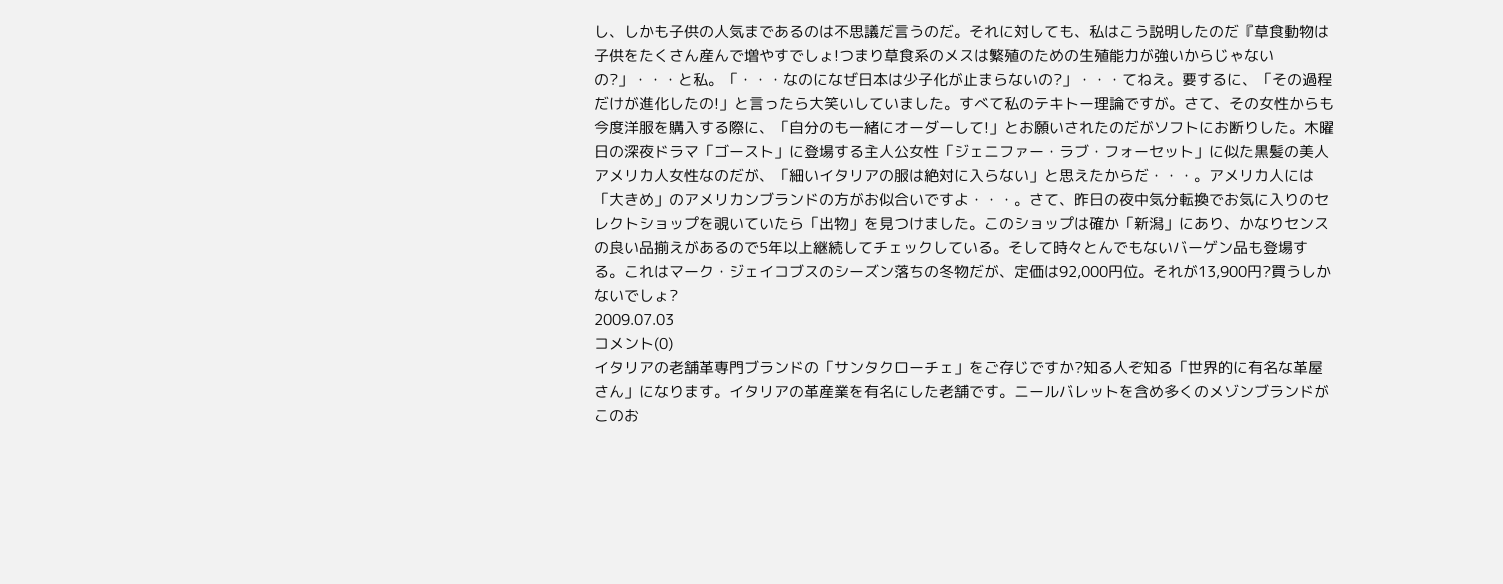し、しかも子供の人気まであるのは不思議だ言うのだ。それに対しても、私はこう説明したのだ『草食動物は子供をたくさん産んで増やすでしょ!つまり草食系のメスは繁殖のための生殖能力が強いからじゃないの?」・・・と私。「・・・なのになぜ日本は少子化が止まらないの?」・・・てねえ。要するに、「その過程だけが進化したの!」と言ったら大笑いしていました。すべて私のテキトー理論ですが。さて、その女性からも今度洋服を購入する際に、「自分のも一緒にオーダーして!」とお願いされたのだがソフトにお断りした。木曜日の深夜ドラマ「ゴースト」に登場する主人公女性「ジェニファー・ラブ・フォーセット」に似た黒髪の美人アメリカ人女性なのだが、「細いイタリアの服は絶対に入らない」と思えたからだ・・・。アメリカ人には「大きめ」のアメリカンブランドの方がお似合いですよ・・・。さて、昨日の夜中気分転換でお気に入りのセレクトショップを覗いていたら「出物」を見つけました。このショップは確か「新潟」にあり、かなりセンスの良い品揃えがあるので5年以上継続してチェックしている。そして時々とんでもないバーゲン品も登場する。これはマーク・ジェイコブスのシーズン落ちの冬物だが、定価は92,000円位。それが13,900円?買うしかないでしょ?
2009.07.03
コメント(0)
イタリアの老舗革専門ブランドの「サンタクローチェ」をご存じですか?知る人ぞ知る「世界的に有名な革屋さん」になります。イタリアの革産業を有名にした老舗です。ニールバレットを含め多くのメゾンブランドがこのお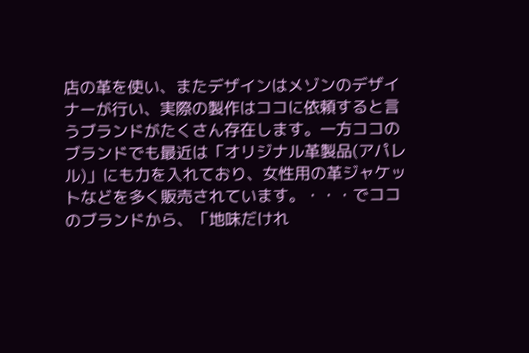店の革を使い、またデザインはメゾンのデザイナーが行い、実際の製作はココに依頼すると言うブランドがたくさん存在します。一方ココのブランドでも最近は「オリジナル革製品(アパレル)」にも力を入れており、女性用の革ジャケットなどを多く販売されています。・・・でココのブランドから、「地味だけれ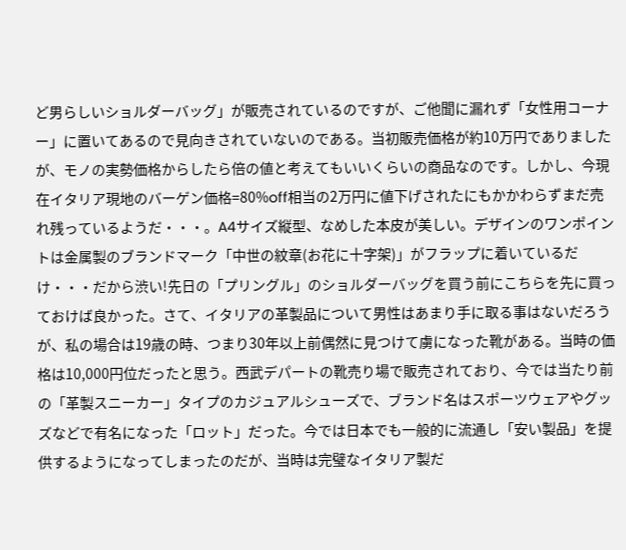ど男らしいショルダーバッグ」が販売されているのですが、ご他聞に漏れず「女性用コーナー」に置いてあるので見向きされていないのである。当初販売価格が約10万円でありましたが、モノの実勢価格からしたら倍の値と考えてもいいくらいの商品なのです。しかし、今現在イタリア現地のバーゲン価格=80%off相当の2万円に値下げされたにもかかわらずまだ売れ残っているようだ・・・。A4サイズ縦型、なめした本皮が美しい。デザインのワンポイントは金属製のブランドマーク「中世の紋章(お花に十字架)」がフラップに着いているだけ・・・だから渋い!先日の「プリングル」のショルダーバッグを買う前にこちらを先に買っておけば良かった。さて、イタリアの革製品について男性はあまり手に取る事はないだろうが、私の場合は19歳の時、つまり30年以上前偶然に見つけて虜になった靴がある。当時の価格は10,000円位だったと思う。西武デパートの靴売り場で販売されており、今では当たり前の「革製スニーカー」タイプのカジュアルシューズで、ブランド名はスポーツウェアやグッズなどで有名になった「ロット」だった。今では日本でも一般的に流通し「安い製品」を提供するようになってしまったのだが、当時は完璧なイタリア製だ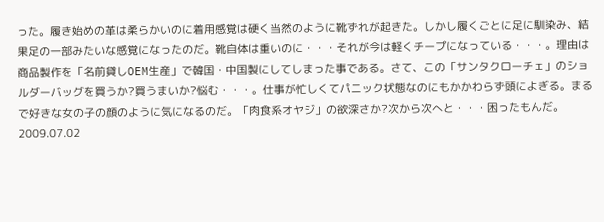った。履き始めの革は柔らかいのに着用感覚は硬く当然のように靴ずれが起きた。しかし履くごとに足に馴染み、結果足の一部みたいな感覚になったのだ。靴自体は重いのに・・・それが今は軽くチープになっている・・・。理由は商品製作を「名前貸しOEM生産」で韓国・中国製にしてしまった事である。さて、この「サンタクローチェ」のショルダーバッグを買うか?買うまいか?悩む・・・。仕事が忙しくてパニック状態なのにもかかわらず頭によぎる。まるで好きな女の子の顔のように気になるのだ。「肉食系オヤジ」の欲深さか?次から次へと・・・困ったもんだ。
2009.07.02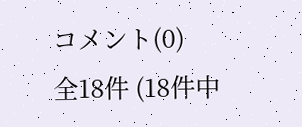コメント(0)
全18件 (18件中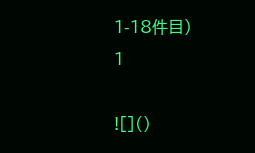1-18件目)
1

![]()